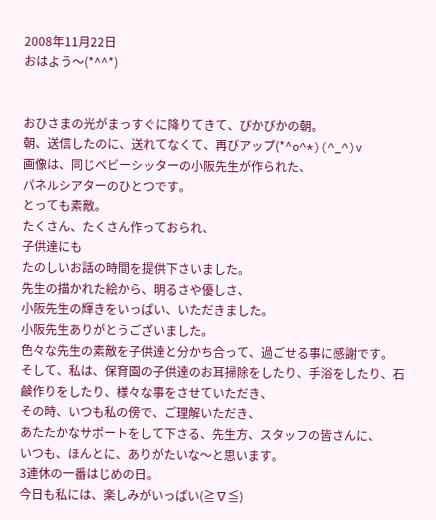2008年11月22日
おはよう〜(*^^*)


おひさまの光がまっすぐに降りてきて、ぴかぴかの朝。
朝、送信したのに、送れてなくて、再びアップ(*^o^*)(^_^)v
画像は、同じベビーシッターの小阪先生が作られた、
パネルシアターのひとつです。
とっても素敵。
たくさん、たくさん作っておられ、
子供達にも
たのしいお話の時間を提供下さいました。
先生の描かれた絵から、明るさや優しさ、
小阪先生の輝きをいっぱい、いただきました。
小阪先生ありがとうございました。
色々な先生の素敵を子供達と分かち合って、過ごせる事に感謝です。
そして、私は、保育園の子供達のお耳掃除をしたり、手浴をしたり、石鹸作りをしたり、様々な事をさせていただき、
その時、いつも私の傍で、ご理解いただき、
あたたかなサポートをして下さる、先生方、スタッフの皆さんに、
いつも、ほんとに、ありがたいな〜と思います。
3連休の一番はじめの日。
今日も私には、楽しみがいっぱい(≧∇≦)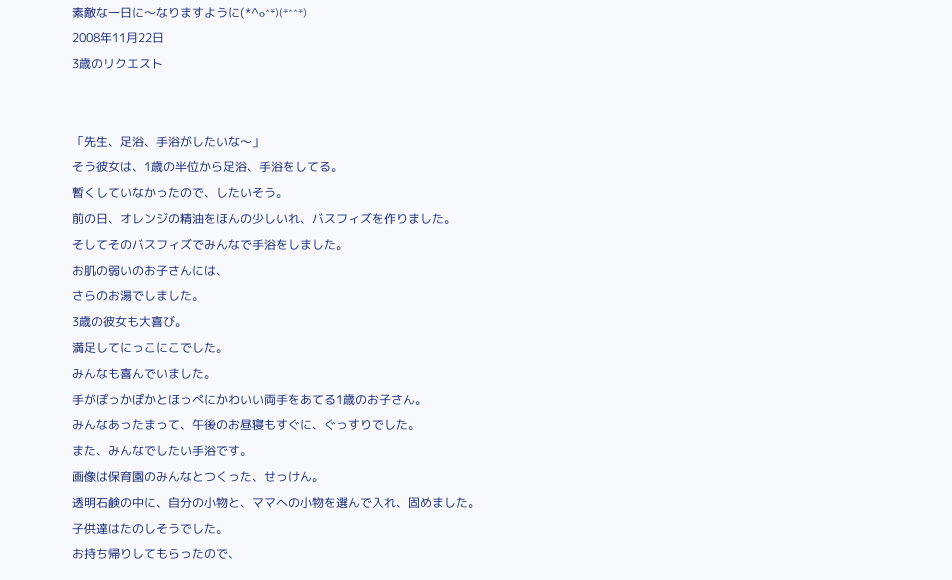素敵な一日に〜なりますように(*^o^*)(*^^*)
2008年11月22日
3歳のリクエスト


「先生、足浴、手浴がしたいな〜」
そう彼女は、1歳の半位から足浴、手浴をしてる。
暫くしていなかったので、したいそう。
前の日、オレンジの精油をほんの少しいれ、バスフィズを作りました。
そしてそのバスフィズでみんなで手浴をしました。
お肌の弱いのお子さんには、
さらのお湯でしました。
3歳の彼女も大喜び。
満足してにっこにこでした。
みんなも喜んでいました。
手がぽっかぽかとほっぺにかわいい両手をあてる1歳のお子さん。
みんなあったまって、午後のお昼寝もすぐに、ぐっすりでした。
また、みんなでしたい手浴です。
画像は保育園のみんなとつくった、せっけん。
透明石鹸の中に、自分の小物と、ママへの小物を選んで入れ、固めました。
子供達はたのしそうでした。
お持ち帰りしてもらったので、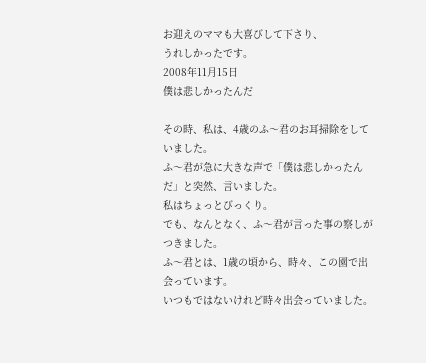お迎えのママも大喜びして下さり、
うれしかったです。
2008年11月15日
僕は悲しかったんだ

その時、私は、4歳のふ〜君のお耳掃除をしていました。
ふ〜君が急に大きな声で「僕は悲しかったんだ」と突然、言いました。
私はちょっとびっくり。
でも、なんとなく、ふ〜君が言った事の察しがつきました。
ふ〜君とは、1歳の頃から、時々、この園で出会っています。
いつもではないけれど時々出会っていました。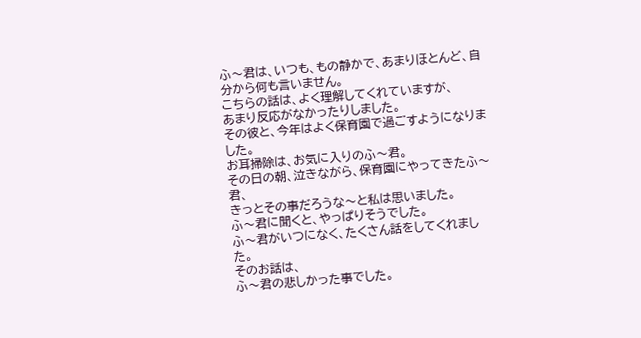ふ〜君は、いつも、もの静かで、あまりほとんど、自分から何も言いません。
こちらの話は、よく理解してくれていますが、
あまり反応がなかったりしました。
その彼と、今年はよく保育園で過ごすようになりました。
お耳掃除は、お気に入りのふ〜君。
その日の朝、泣きながら、保育園にやってきたふ〜君、
きっとその事だろうな〜と私は思いました。
ふ〜君に聞くと、やっぱりそうでした。
ふ〜君がいつになく、たくさん話をしてくれました。
そのお話は、
ふ〜君の悲しかった事でした。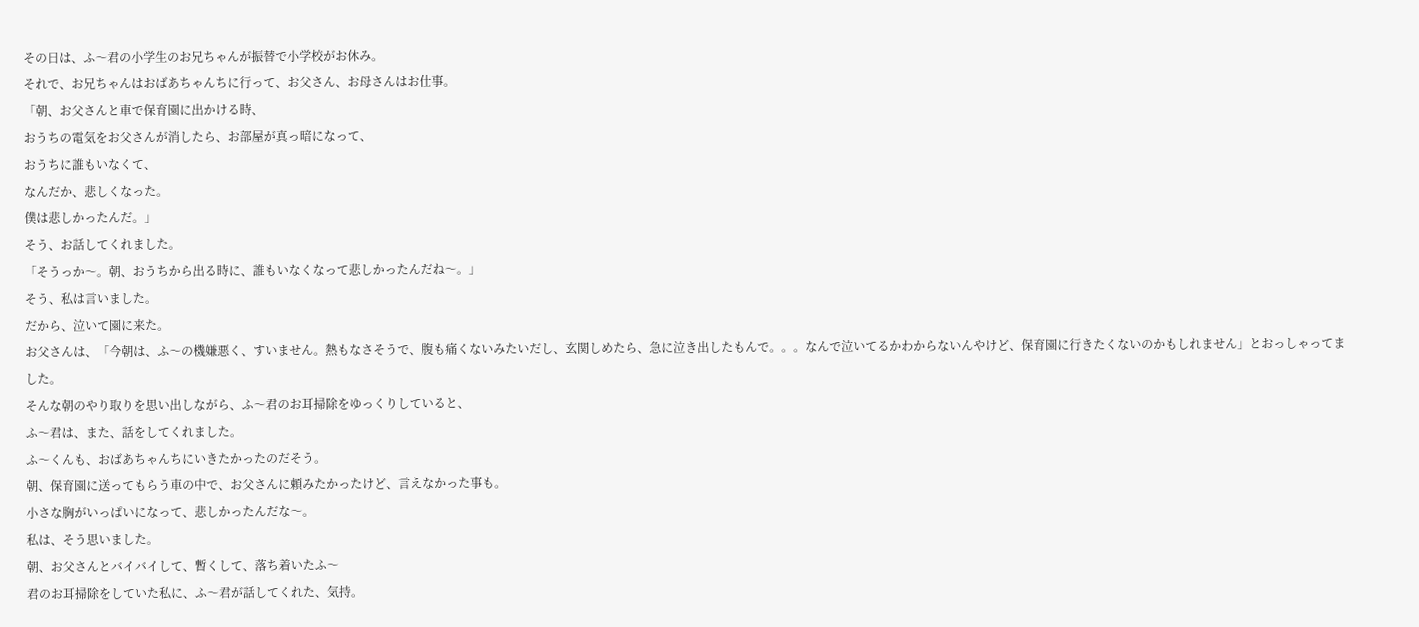その日は、ふ〜君の小学生のお兄ちゃんが振替で小学校がお休み。
それで、お兄ちゃんはおばあちゃんちに行って、お父さん、お母さんはお仕事。
「朝、お父さんと車で保育園に出かける時、
おうちの電気をお父さんが消したら、お部屋が真っ暗になって、
おうちに誰もいなくて、
なんだか、悲しくなった。
僕は悲しかったんだ。」
そう、お話してくれました。
「そうっか〜。朝、おうちから出る時に、誰もいなくなって悲しかったんだね〜。」
そう、私は言いました。
だから、泣いて園に来た。
お父さんは、「今朝は、ふ〜の機嫌悪く、すいません。熱もなさそうで、腹も痛くないみたいだし、玄関しめたら、急に泣き出したもんで。。。なんで泣いてるかわからないんやけど、保育園に行きたくないのかもしれません」とおっしゃってました。
そんな朝のやり取りを思い出しながら、ふ〜君のお耳掃除をゆっくりしていると、
ふ〜君は、また、話をしてくれました。
ふ〜くんも、おばあちゃんちにいきたかったのだそう。
朝、保育園に送ってもらう車の中で、お父さんに頼みたかったけど、言えなかった事も。
小さな胸がいっぱいになって、悲しかったんだな〜。
私は、そう思いました。
朝、お父さんとバイバイして、暫くして、落ち着いたふ〜
君のお耳掃除をしていた私に、ふ〜君が話してくれた、気持。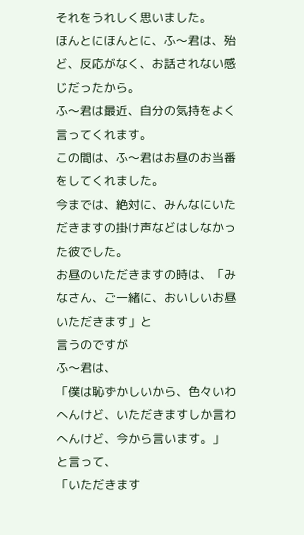それをうれしく思いました。
ほんとにほんとに、ふ〜君は、殆ど、反応がなく、お話されない感じだったから。
ふ〜君は最近、自分の気持をよく言ってくれます。
この間は、ふ〜君はお昼のお当番をしてくれました。
今までは、絶対に、みんなにいただきますの掛け声などはしなかった彼でした。
お昼のいただきますの時は、「みなさん、ご一緒に、おいしいお昼いただきます」と
言うのですが
ふ〜君は、
「僕は恥ずかしいから、色々いわへんけど、いただきますしか言わへんけど、今から言います。」
と言って、
「いただきます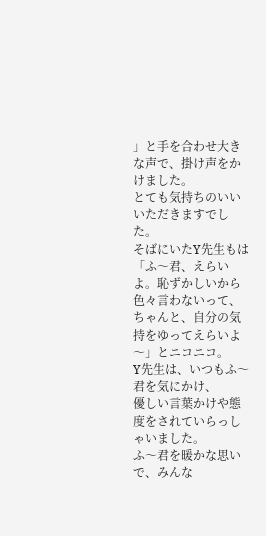」と手を合わせ大きな声で、掛け声をかけました。
とても気持ちのいいいただきますでした。
そばにいたY先生もは
「ふ〜君、えらいよ。恥ずかしいから色々言わないって、ちゃんと、自分の気持をゆってえらいよ〜」とニコニコ。
Y先生は、いつもふ〜君を気にかけ、
優しい言葉かけや態度をされていらっしゃいました。
ふ〜君を暖かな思いで、みんな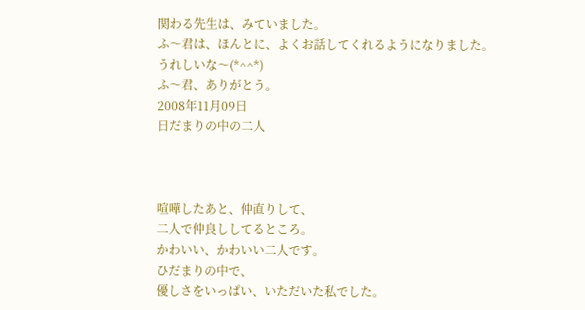関わる先生は、みていました。
ふ〜君は、ほんとに、よくお話してくれるようになりました。
うれしいな〜(*^^*)
ふ〜君、ありがとう。
2008年11月09日
日だまりの中の二人



喧嘩したあと、仲直りして、
二人で仲良ししてるところ。
かわいい、かわいい二人です。
ひだまりの中で、
優しさをいっぱい、いただいた私でした。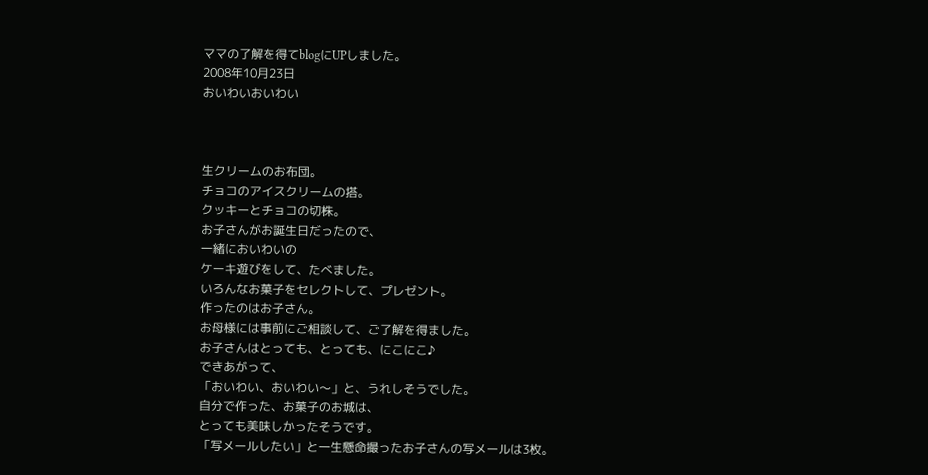ママの了解を得てblogにUPしました。
2008年10月23日
おいわいおいわい



生クリームのお布団。
チョコのアイスクリームの搭。
クッキーとチョコの切株。
お子さんがお誕生日だったので、
一緒においわいの
ケーキ遊びをして、たべました。
いろんなお菓子をセレクトして、プレゼント。
作ったのはお子さん。
お母様には事前にご相談して、ご了解を得ました。
お子さんはとっても、とっても、にこにこ♪
できあがって、
「おいわい、おいわい〜」と、うれしそうでした。
自分で作った、お菓子のお城は、
とっても美味しかったそうです。
「写メールしたい」と一生懸命撮ったお子さんの写メールは3枚。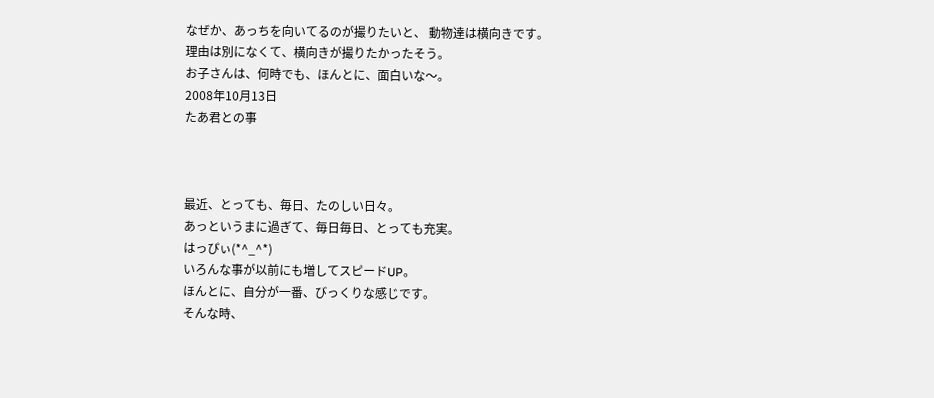なぜか、あっちを向いてるのが撮りたいと、 動物達は横向きです。
理由は別になくて、横向きが撮りたかったそう。
お子さんは、何時でも、ほんとに、面白いな〜。
2008年10月13日
たあ君との事



最近、とっても、毎日、たのしい日々。
あっというまに過ぎて、毎日毎日、とっても充実。
はっぴぃ(*^_^*)
いろんな事が以前にも増してスピードUP。
ほんとに、自分が一番、びっくりな感じです。
そんな時、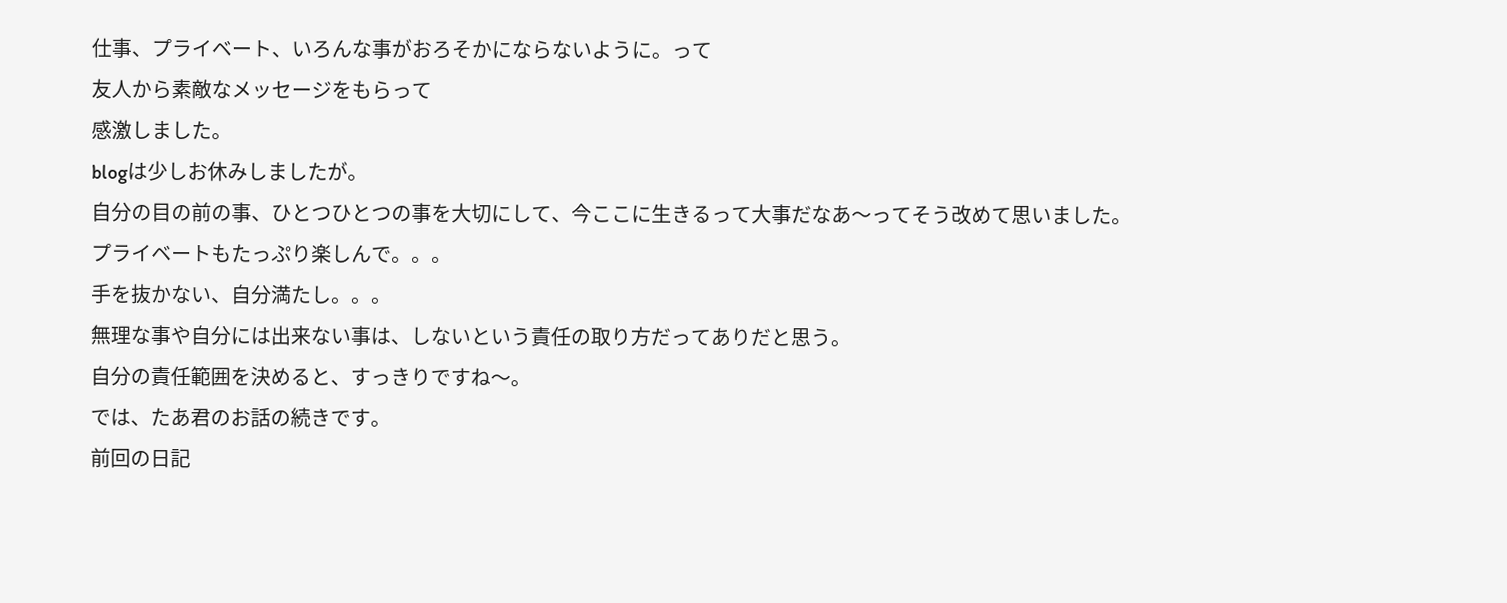仕事、プライベート、いろんな事がおろそかにならないように。って
友人から素敵なメッセージをもらって
感激しました。
blogは少しお休みしましたが。
自分の目の前の事、ひとつひとつの事を大切にして、今ここに生きるって大事だなあ〜ってそう改めて思いました。
プライベートもたっぷり楽しんで。。。
手を抜かない、自分満たし。。。
無理な事や自分には出来ない事は、しないという責任の取り方だってありだと思う。
自分の責任範囲を決めると、すっきりですね〜。
では、たあ君のお話の続きです。
前回の日記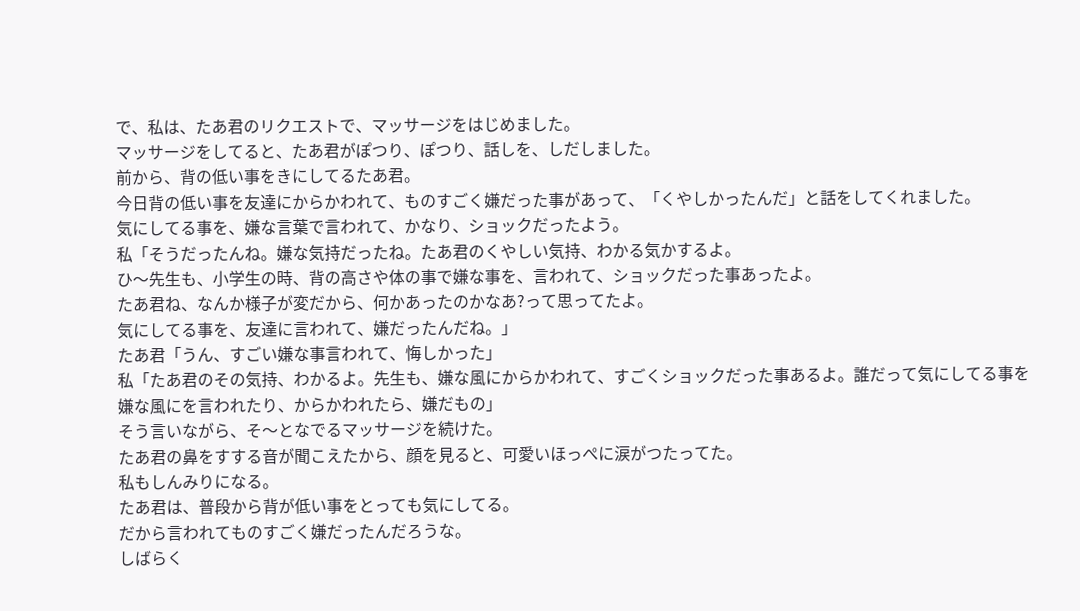で、私は、たあ君のリクエストで、マッサージをはじめました。
マッサージをしてると、たあ君がぽつり、ぽつり、話しを、しだしました。
前から、背の低い事をきにしてるたあ君。
今日背の低い事を友達にからかわれて、ものすごく嫌だった事があって、「くやしかったんだ」と話をしてくれました。
気にしてる事を、嫌な言葉で言われて、かなり、ショックだったよう。
私「そうだったんね。嫌な気持だったね。たあ君のくやしい気持、わかる気かするよ。
ひ〜先生も、小学生の時、背の高さや体の事で嫌な事を、言われて、ショックだった事あったよ。
たあ君ね、なんか様子が変だから、何かあったのかなあ?って思ってたよ。
気にしてる事を、友達に言われて、嫌だったんだね。」
たあ君「うん、すごい嫌な事言われて、悔しかった」
私「たあ君のその気持、わかるよ。先生も、嫌な風にからかわれて、すごくショックだった事あるよ。誰だって気にしてる事を嫌な風にを言われたり、からかわれたら、嫌だもの」
そう言いながら、そ〜となでるマッサージを続けた。
たあ君の鼻をすする音が聞こえたから、顔を見ると、可愛いほっぺに涙がつたってた。
私もしんみりになる。
たあ君は、普段から背が低い事をとっても気にしてる。
だから言われてものすごく嫌だったんだろうな。
しばらく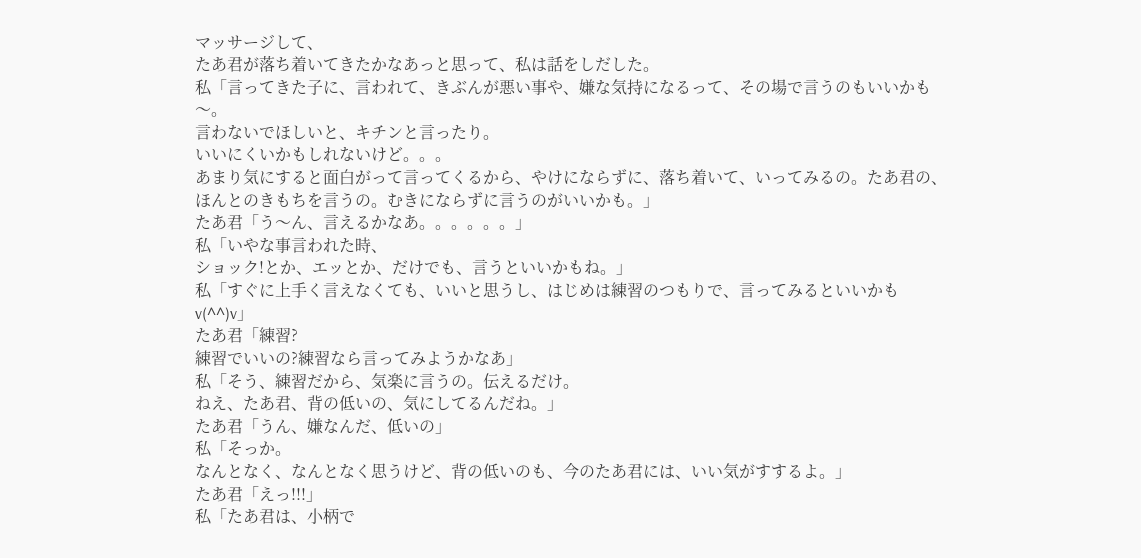マッサージして、
たあ君が落ち着いてきたかなあっと思って、私は話をしだした。
私「言ってきた子に、言われて、きぶんが悪い事や、嫌な気持になるって、その場で言うのもいいかも〜。
言わないでほしいと、キチンと言ったり。
いいにくいかもしれないけど。。。
あまり気にすると面白がって言ってくるから、やけにならずに、落ち着いて、いってみるの。たあ君の、ほんとのきもちを言うの。むきにならずに言うのがいいかも。」
たあ君「う〜ん、言えるかなあ。。。。。。」
私「いやな事言われた時、
ショック!とか、エッとか、だけでも、言うといいかもね。」
私「すぐに上手く言えなくても、いいと思うし、はじめは練習のつもりで、言ってみるといいかもv(^^)v」
たあ君「練習?
練習でいいの?練習なら言ってみようかなあ」
私「そう、練習だから、気楽に言うの。伝えるだけ。
ねえ、たあ君、背の低いの、気にしてるんだね。」
たあ君「うん、嫌なんだ、低いの」
私「そっか。
なんとなく、なんとなく思うけど、背の低いのも、今のたあ君には、いい気がすするよ。」
たあ君「えっ!!!」
私「たあ君は、小柄で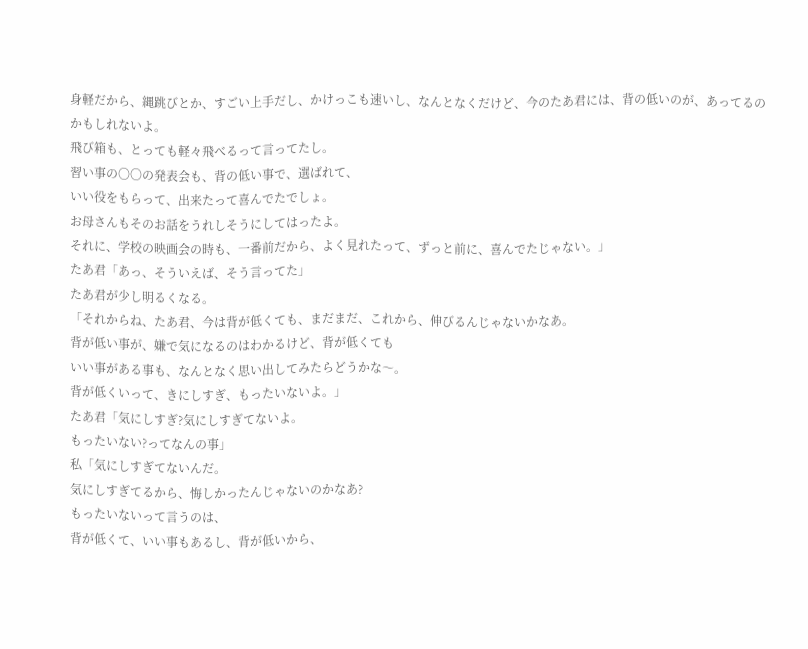身軽だから、縄跳びとか、すごい上手だし、かけっこも速いし、なんとなくだけど、今のたあ君には、背の低いのが、あってるのかもしれないよ。
飛び箱も、とっても軽々飛べるって言ってたし。
習い事の〇〇の発表会も、背の低い事で、選ばれて、
いい役をもらって、出来たって喜んでたでしょ。
お母さんもそのお話をうれしそうにしてはったよ。
それに、学校の映画会の時も、一番前だから、よく見れたって、ずっと前に、喜んでたじゃない。」
たあ君「あっ、そういえば、そう言ってた」
たあ君が少し明るくなる。
「それからね、たあ君、今は背が低くても、まだまだ、これから、伸びるんじゃないかなあ。
背が低い事が、嫌で気になるのはわかるけど、背が低くても
いい事がある事も、なんとなく思い出してみたらどうかな〜。
背が低くいって、きにしすぎ、もったいないよ。」
たあ君「気にしすぎ?気にしすぎてないよ。
もったいない?ってなんの事」
私「気にしすぎてないんだ。
気にしすぎてるから、悔しかったんじゃないのかなあ?
もったいないって言うのは、
背が低くて、いい事もあるし、背が低いから、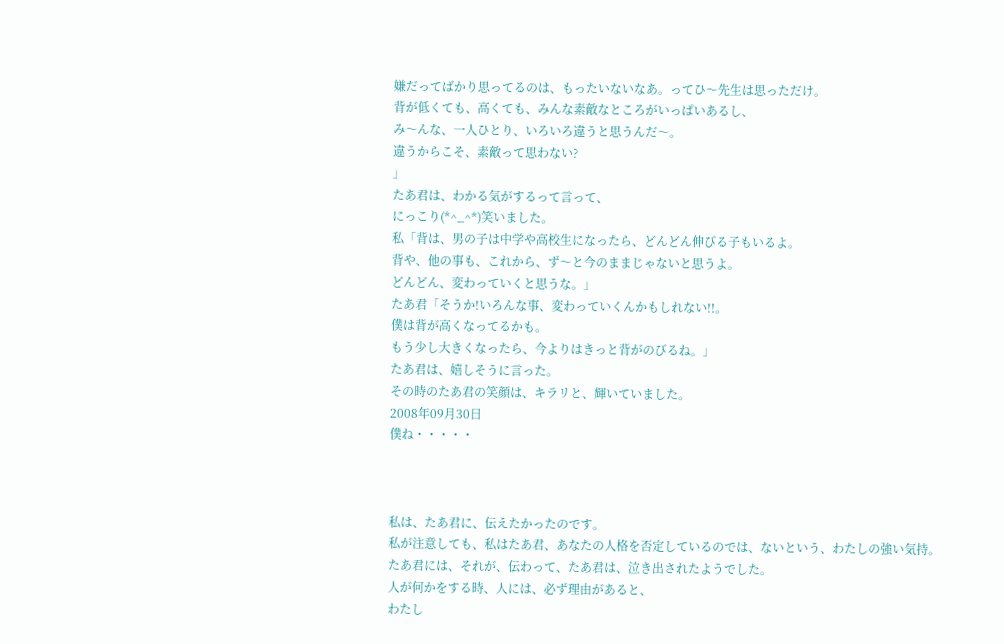嫌だってばかり思ってるのは、もったいないなあ。ってひ〜先生は思っただけ。
背が低くても、高くても、みんな素敵なところがいっぱいあるし、
み〜んな、一人ひとり、いろいろ違うと思うんだ〜。
違うからこそ、素敵って思わない?
」
たあ君は、わかる気がするって言って、
にっこり(*^_^*)笑いました。
私「背は、男の子は中学や高校生になったら、どんどん伸びる子もいるよ。
背や、他の事も、これから、ず〜と今のままじゃないと思うよ。
どんどん、変わっていくと思うな。」
たあ君「そうか!いろんな事、変わっていくんかもしれない!!。
僕は背が高くなってるかも。
もう少し大きくなったら、今よりはきっと背がのびるね。」
たあ君は、嬉しそうに言った。
その時のたあ君の笑顔は、キラリと、輝いていました。
2008年09月30日
僕ね・・・・・



私は、たあ君に、伝えたかったのです。
私が注意しても、私はたあ君、あなたの人格を否定しているのでは、ないという、わたしの強い気持。
たあ君には、それが、伝わって、たあ君は、泣き出されたようでした。
人が何かをする時、人には、必ず理由があると、
わたし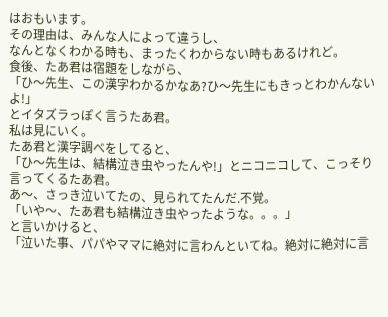はおもいます。
その理由は、みんな人によって違うし、
なんとなくわかる時も、まったくわからない時もあるけれど。
食後、たあ君は宿題をしながら、
「ひ〜先生、この漢字わかるかなあ?ひ〜先生にもきっとわかんないよ!」
とイタズラっぽく言うたあ君。
私は見にいく。
たあ君と漢字調べをしてると、
「ひ〜先生は、結構泣き虫やったんや!」とニコニコして、こっそり言ってくるたあ君。
あ〜、さっき泣いてたの、見られてたんだ.不覚。
「いや〜、たあ君も結構泣き虫やったような。。。」
と言いかけると、
「泣いた事、パパやママに絶対に言わんといてね。絶対に絶対に言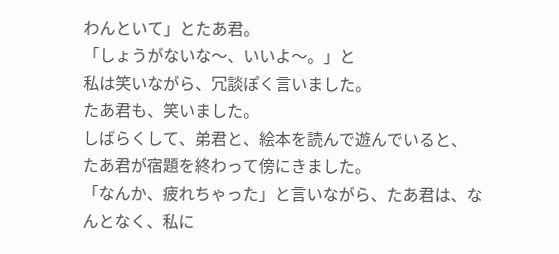わんといて」とたあ君。
「しょうがないな〜、いいよ〜。」と
私は笑いながら、冗談ぽく言いました。
たあ君も、笑いました。
しばらくして、弟君と、絵本を読んで遊んでいると、
たあ君が宿題を終わって傍にきました。
「なんか、疲れちゃった」と言いながら、たあ君は、なんとなく、私に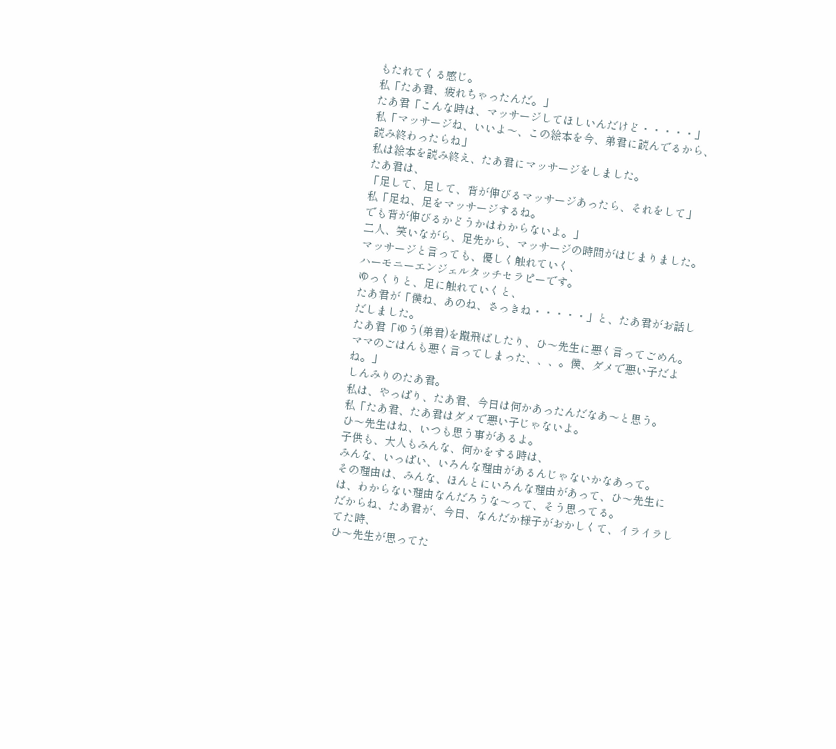もたれてくる感じ。
私「たあ君、疲れちゃったんだ。」
たあ君「こんな時は、マッサージしてほしいんだけど・・・・・」
私「マッサージね、いいよ〜、この絵本を今、弟君に読んでるから、読み終わったらね」
私は絵本を読み終え、たあ君にマッサージをしました。
たあ君は、
「足して、足して、背が伸びるマッサージあったら、それをして」
私「足ね、足をマッサージするね。
でも背が伸びるかどうかはわからないよ。」
二人、笑いながら、足先から、マッサージの時間がはじまりました。
マッサージと言っても、優しく触れていく、
ハーモニーエンジェルタッチセラピーです。
ゆっくりと、足に触れていくと、
たあ君が「僕ね、あのね、さっきね・・・・・」と、たあ君がお話しだしました。
たあ君「ゆう(弟君)を蹴飛ばしたり、ひ〜先生に悪く言ってごめん。
ママのごはんも悪く言ってしまった、、、。僕、ダメで悪い子だよね。」
しんみりのたあ君。
私は、やっぱり、たあ君、今日は何かあったんだなあ〜と思う。
私「たあ君、たあ君はダメで悪い子じゃないよ。
ひ〜先生はね、いつも思う事があるよ。
子供も、大人もみんな、何かをする時は、
みんな、いっぱい、いろんな理由があるんじゃないかなあって。
その理由は、みんな、ほんとにいろんな理由があって、ひ〜先生には、わからない理由なんだろうな〜って、そう思ってる。
だからね、たあ君が、今日、なんだか様子がおかしくて、イライラしてた時、
ひ〜先生が思ってた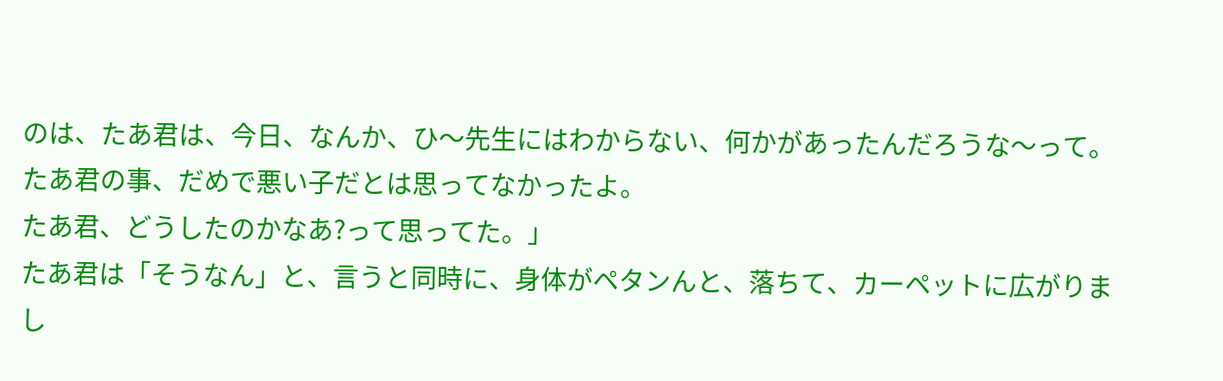のは、たあ君は、今日、なんか、ひ〜先生にはわからない、何かがあったんだろうな〜って。
たあ君の事、だめで悪い子だとは思ってなかったよ。
たあ君、どうしたのかなあ?って思ってた。」
たあ君は「そうなん」と、言うと同時に、身体がペタンんと、落ちて、カーペットに広がりまし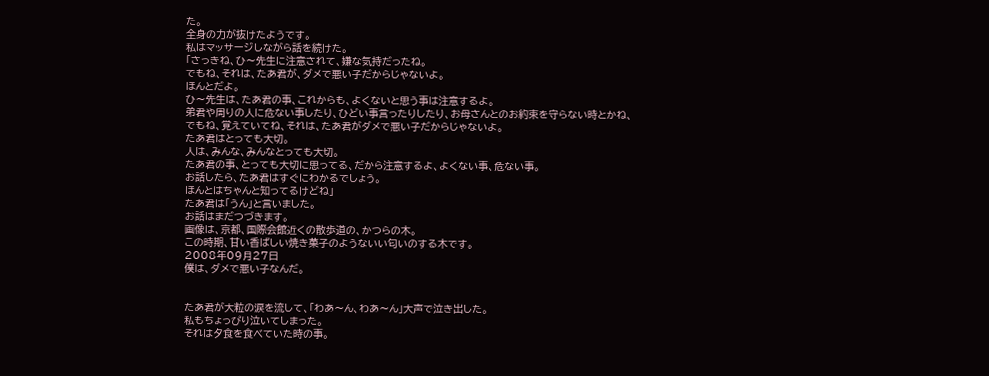た。
全身の力が抜けたようです。
私はマッサージしながら話を続けた。
「さっきね、ひ〜先生に注意されて、嫌な気持だったね。
でもね、それは、たあ君が、ダメで悪い子だからじゃないよ。
ほんとだよ。
ひ〜先生は、たあ君の事、これからも、よくないと思う事は注意するよ。
弟君や周りの人に危ない事したり、ひどい事言ったりしたり、お母さんとのお約束を守らない時とかね、
でもね、覚えていてね、それは、たあ君がダメで悪い子だからじゃないよ。
たあ君はとっても大切。
人は、みんな、みんなとっても大切。
たあ君の事、とっても大切に思ってる、だから注意するよ、よくない事、危ない事。
お話したら、たあ君はすぐにわかるでしょう。
ほんとはちゃんと知ってるけどね」
たあ君は「うん」と言いました。
お話はまだつづきます。
画像は、京都、国際会館近くの散歩道の、かつらの木。
この時期、甘い香ばしい焼き菓子のようないい匂いのする木です。
2008年09月27日
僕は、ダメで悪い子なんだ。


たあ君が大粒の涙を流して、「わあ〜ん、わあ〜ん」大声で泣き出した。
私もちょっぴり泣いてしまった。
それは夕食を食べていた時の事。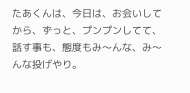たあくんは、今日は、お会いしてから、ずっと、プンプンしてて、
話す事も、態度もみ〜んな、み〜んな投げやり。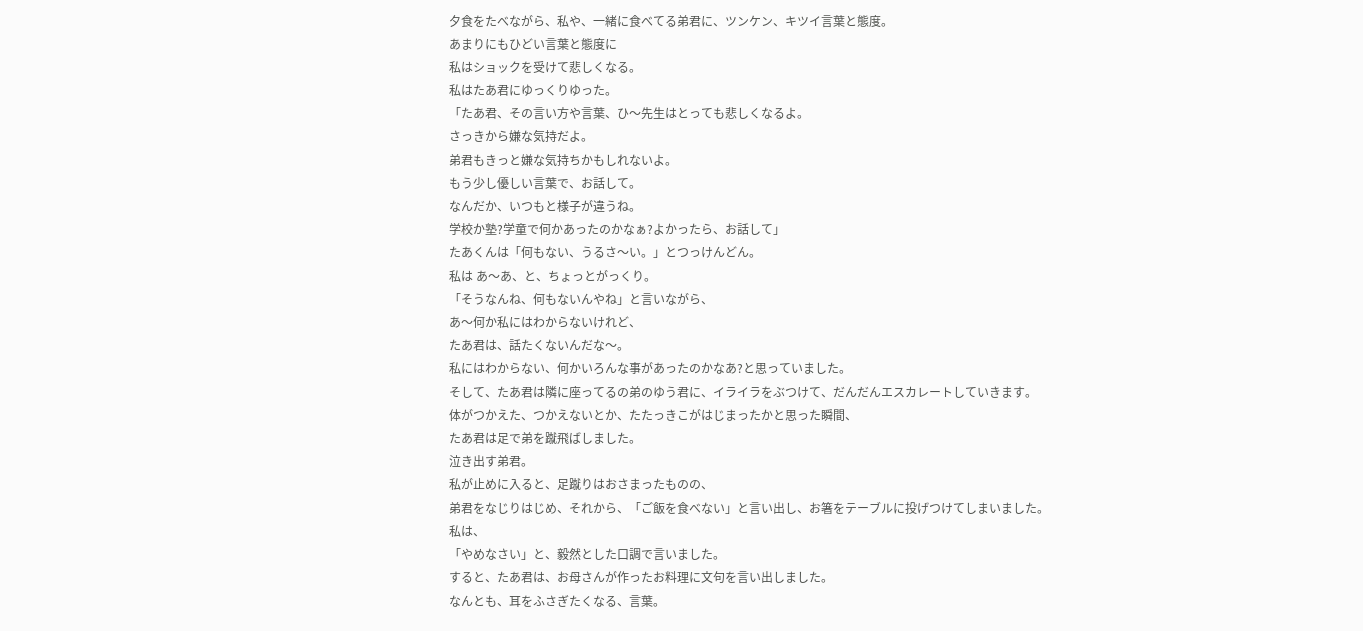夕食をたべながら、私や、一緒に食べてる弟君に、ツンケン、キツイ言葉と態度。
あまりにもひどい言葉と態度に
私はショックを受けて悲しくなる。
私はたあ君にゆっくりゆった。
「たあ君、その言い方や言葉、ひ〜先生はとっても悲しくなるよ。
さっきから嫌な気持だよ。
弟君もきっと嫌な気持ちかもしれないよ。
もう少し優しい言葉で、お話して。
なんだか、いつもと様子が違うね。
学校か塾?学童で何かあったのかなぁ?よかったら、お話して」
たあくんは「何もない、うるさ〜い。」とつっけんどん。
私は あ〜あ、と、ちょっとがっくり。
「そうなんね、何もないんやね」と言いながら、
あ〜何か私にはわからないけれど、
たあ君は、話たくないんだな〜。
私にはわからない、何かいろんな事があったのかなあ?と思っていました。
そして、たあ君は隣に座ってるの弟のゆう君に、イライラをぶつけて、だんだんエスカレートしていきます。
体がつかえた、つかえないとか、たたっきこがはじまったかと思った瞬間、
たあ君は足で弟を蹴飛ばしました。
泣き出す弟君。
私が止めに入ると、足蹴りはおさまったものの、
弟君をなじりはじめ、それから、「ご飯を食べない」と言い出し、お箸をテーブルに投げつけてしまいました。
私は、
「やめなさい」と、毅然とした口調で言いました。
すると、たあ君は、お母さんが作ったお料理に文句を言い出しました。
なんとも、耳をふさぎたくなる、言葉。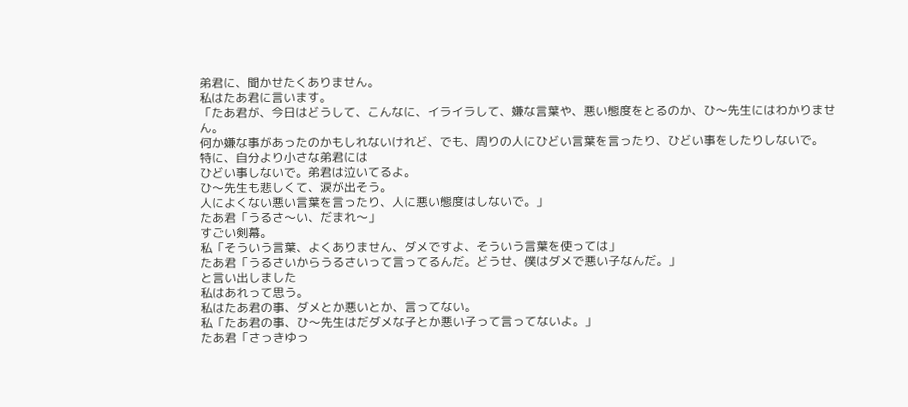弟君に、聞かせたくありません。
私はたあ君に言います。
「たあ君が、今日はどうして、こんなに、イライラして、嫌な言葉や、悪い態度をとるのか、ひ〜先生にはわかりません。
何か嫌な事があったのかもしれないけれど、でも、周りの人にひどい言葉を言ったり、ひどい事をしたりしないで。
特に、自分より小さな弟君には
ひどい事しないで。弟君は泣いてるよ。
ひ〜先生も悲しくて、涙が出そう。
人によくない悪い言葉を言ったり、人に悪い態度はしないで。」
たあ君「うるさ〜い、だまれ〜」
すごい剣幕。
私「そういう言葉、よくありません、ダメですよ、そういう言葉を使っては」
たあ君「うるさいからうるさいって言ってるんだ。どうせ、僕はダメで悪い子なんだ。」
と言い出しました
私はあれって思う。
私はたあ君の事、ダメとか悪いとか、言ってない。
私「たあ君の事、ひ〜先生はだダメな子とか悪い子って言ってないよ。」
たあ君「さっきゆっ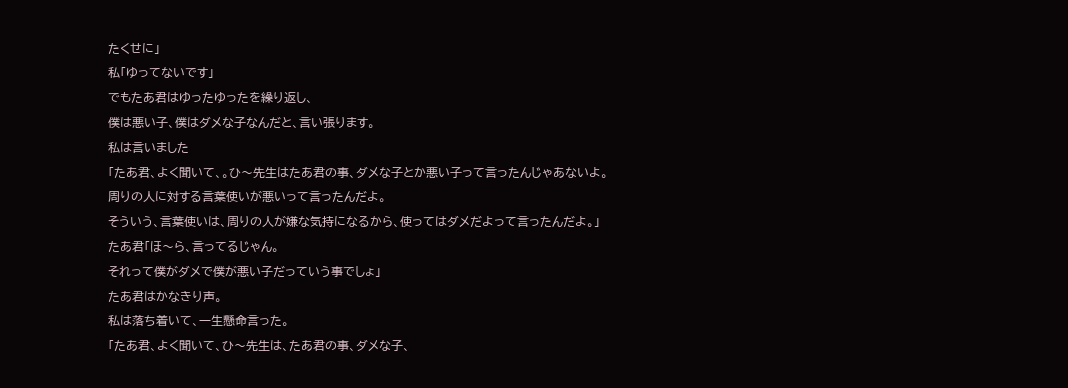たくせに」
私「ゆってないです」
でもたあ君はゆったゆったを繰り返し、
僕は悪い子、僕はダメな子なんだと、言い張ります。
私は言いました
「たあ君、よく聞いて、。ひ〜先生はたあ君の事、ダメな子とか悪い子って言ったんじゃあないよ。
周りの人に対する言葉使いが悪いって言ったんだよ。
そういう、言葉使いは、周りの人が嫌な気持になるから、使ってはダメだよって言ったんだよ。」
たあ君「ほ〜ら、言ってるじゃん。
それって僕がダメで僕が悪い子だっていう事でしょ」
たあ君はかなきり声。
私は落ち着いて、一生懸命言った。
「たあ君、よく聞いて、ひ〜先生は、たあ君の事、ダメな子、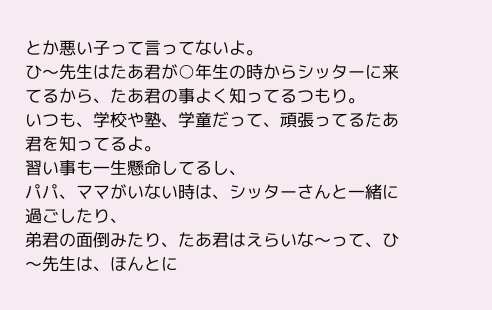とか悪い子って言ってないよ。
ひ〜先生はたあ君が○年生の時からシッターに来てるから、たあ君の事よく知ってるつもり。
いつも、学校や塾、学童だって、頑張ってるたあ君を知ってるよ。
習い事も一生懸命してるし、
パパ、ママがいない時は、シッターさんと一緒に過ごしたり、
弟君の面倒みたり、たあ君はえらいな〜って、ひ〜先生は、ほんとに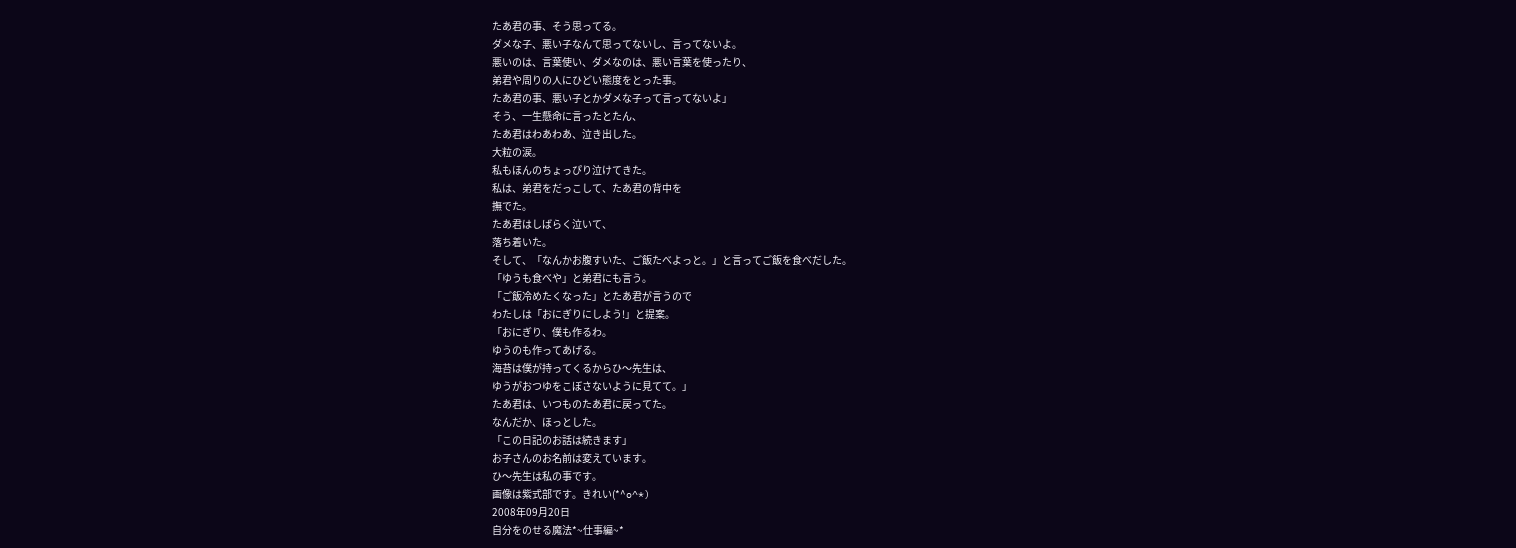たあ君の事、そう思ってる。
ダメな子、悪い子なんて思ってないし、言ってないよ。
悪いのは、言葉使い、ダメなのは、悪い言葉を使ったり、
弟君や周りの人にひどい態度をとった事。
たあ君の事、悪い子とかダメな子って言ってないよ」
そう、一生懸命に言ったとたん、
たあ君はわあわあ、泣き出した。
大粒の涙。
私もほんのちょっぴり泣けてきた。
私は、弟君をだっこして、たあ君の背中を
撫でた。
たあ君はしばらく泣いて、
落ち着いた。
そして、「なんかお腹すいた、ご飯たべよっと。」と言ってご飯を食べだした。
「ゆうも食べや」と弟君にも言う。
「ご飯冷めたくなった」とたあ君が言うので
わたしは「おにぎりにしよう!」と提案。
「おにぎり、僕も作るわ。
ゆうのも作ってあげる。
海苔は僕が持ってくるからひ〜先生は、
ゆうがおつゆをこぼさないように見てて。」
たあ君は、いつものたあ君に戻ってた。
なんだか、ほっとした。
「この日記のお話は続きます」
お子さんのお名前は変えています。
ひ〜先生は私の事です。
画像は紫式部です。きれい(*^o^*)
2008年09月20日
自分をのせる魔法*~仕事編~*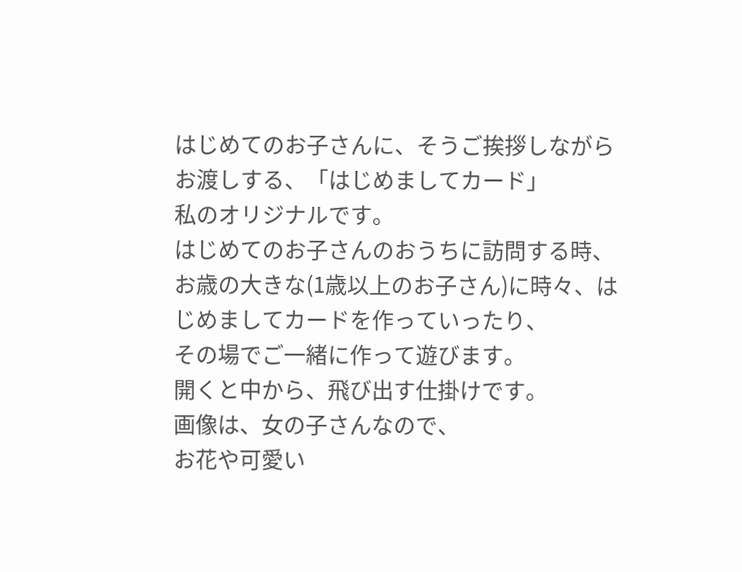はじめてのお子さんに、そうご挨拶しながらお渡しする、「はじめましてカード」
私のオリジナルです。
はじめてのお子さんのおうちに訪問する時、
お歳の大きな(1歳以上のお子さん)に時々、はじめましてカードを作っていったり、
その場でご一緒に作って遊びます。
開くと中から、飛び出す仕掛けです。
画像は、女の子さんなので、
お花や可愛い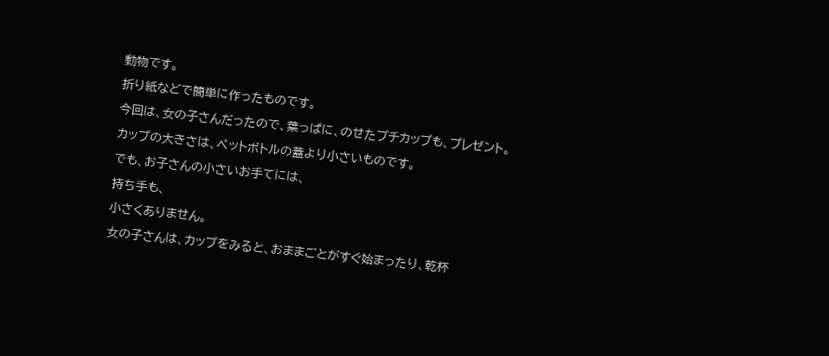動物です。
折り紙などで簡単に作ったものです。
今回は、女の子さんだったので、葉っぱに、のせたプチカップも、プレゼント。
カップの大きさは、ペットボトルの蓋より小さいものです。
でも、お子さんの小さいお手てには、
持ち手も、
小さくありません。
女の子さんは、カップをみると、おままごとがすぐ始まったり、乾杯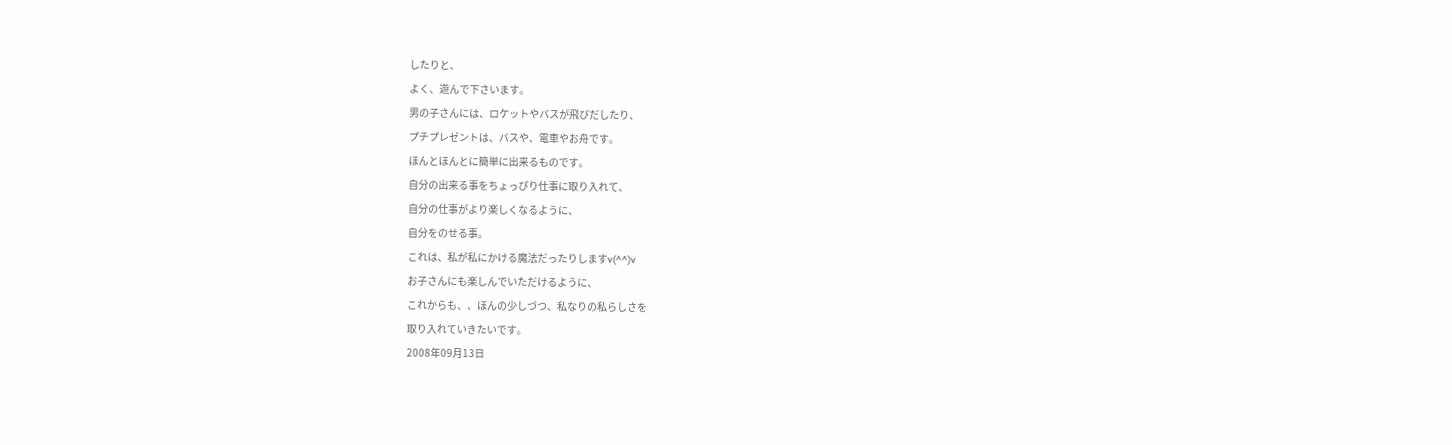したりと、
よく、遊んで下さいます。
男の子さんには、ロケットやバスが飛びだしたり、
プチプレゼントは、バスや、電車やお舟です。
ほんとほんとに簡単に出来るものです。
自分の出来る事をちょっぴり仕事に取り入れて、
自分の仕事がより楽しくなるように、
自分をのせる事。
これは、私が私にかける魔法だったりしますv(^^)v
お子さんにも楽しんでいただけるように、
これからも、、ほんの少しづつ、私なりの私らしさを
取り入れていきたいです。
2008年09月13日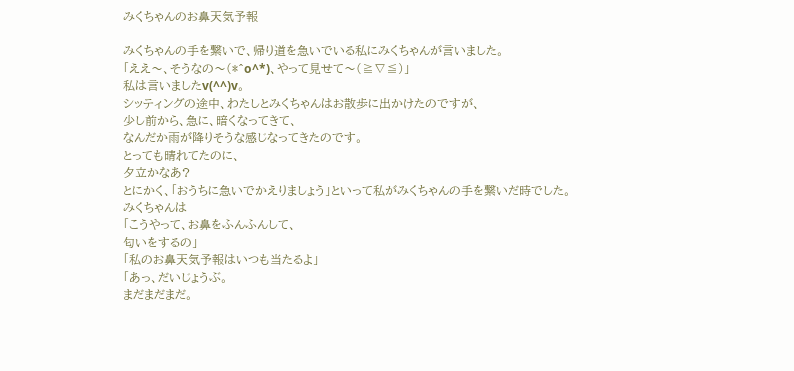みくちゃんのお鼻天気予報

みくちゃんの手を繋いで、帰り道を急いでいる私にみくちゃんが言いました。
「ええ〜、そうなの〜(*^o^*)、やって見せて〜(≧∇≦)」
私は言いましたv(^^)v。
シッティングの途中、わたしとみくちゃんはお散歩に出かけたのですが、
少し前から、急に、暗くなってきて、
なんだか雨が降りそうな感じなってきたのです。
とっても晴れてたのに、
夕立かなあ?
とにかく、「おうちに急いでかえりましょう」といって私がみくちゃんの手を繋いだ時でした。
みくちゃんは
「こうやって、お鼻をふんふんして、
匂いをするの」
「私のお鼻天気予報はいつも当たるよ」
「あっ、だいじょうぶ。
まだまだまだ。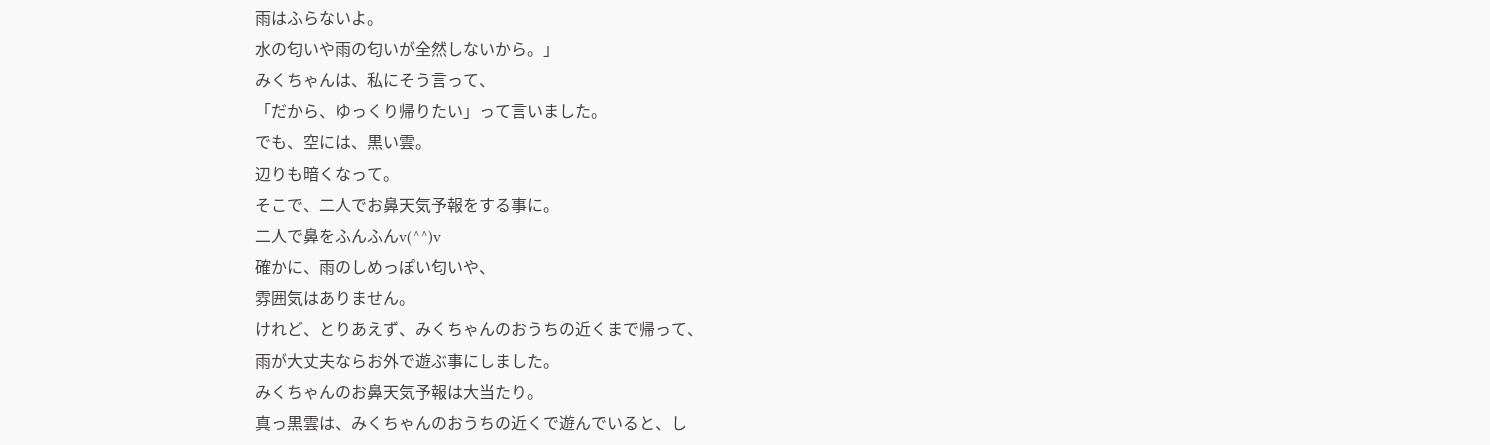雨はふらないよ。
水の匂いや雨の匂いが全然しないから。」
みくちゃんは、私にそう言って、
「だから、ゆっくり帰りたい」って言いました。
でも、空には、黒い雲。
辺りも暗くなって。
そこで、二人でお鼻天気予報をする事に。
二人で鼻をふんふんv(^^)v
確かに、雨のしめっぽい匂いや、
雰囲気はありません。
けれど、とりあえず、みくちゃんのおうちの近くまで帰って、
雨が大丈夫ならお外で遊ぶ事にしました。
みくちゃんのお鼻天気予報は大当たり。
真っ黒雲は、みくちゃんのおうちの近くで遊んでいると、し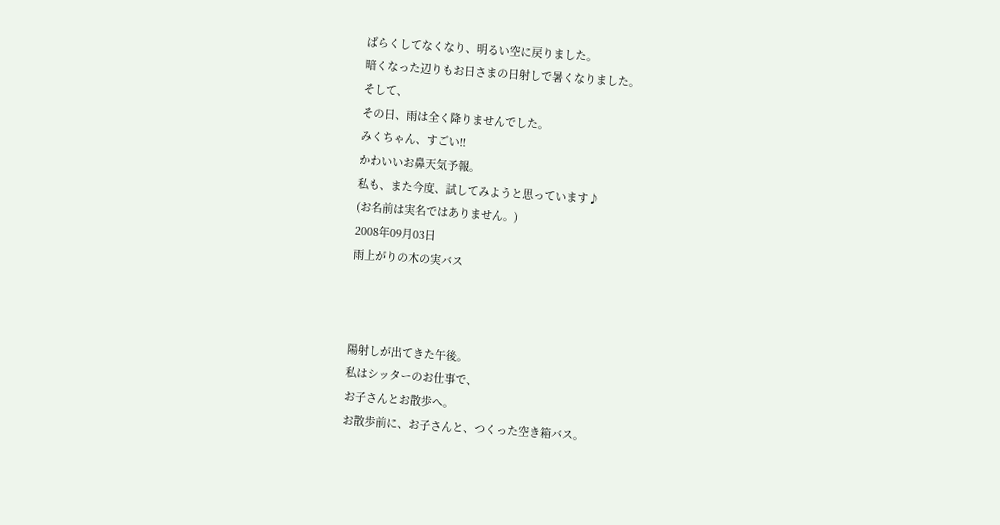ばらくしてなくなり、明るい空に戻りました。
暗くなった辺りもお日さまの日射しで暑くなりました。
そして、
その日、雨は全く降りませんでした。
みくちゃん、すごい!!
かわいいお鼻天気予報。
私も、また今度、試してみようと思っています♪
(お名前は実名ではありません。)
2008年09月03日
雨上がりの木の実バス



陽射しが出てきた午後。
私はシッターのお仕事で、
お子さんとお散歩へ。
お散歩前に、お子さんと、つくった空き箱バス。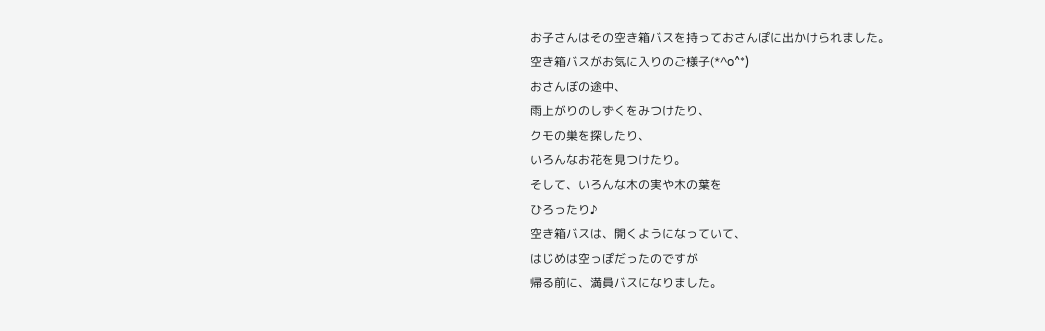お子さんはその空き箱バスを持っておさんぽに出かけられました。
空き箱バスがお気に入りのご様子(*^o^*)
おさんぼの途中、
雨上がりのしずくをみつけたり、
クモの巣を探したり、
いろんなお花を見つけたり。
そして、いろんな木の実や木の葉を
ひろったり♪
空き箱バスは、開くようになっていて、
はじめは空っぽだったのですが
帰る前に、満員バスになりました。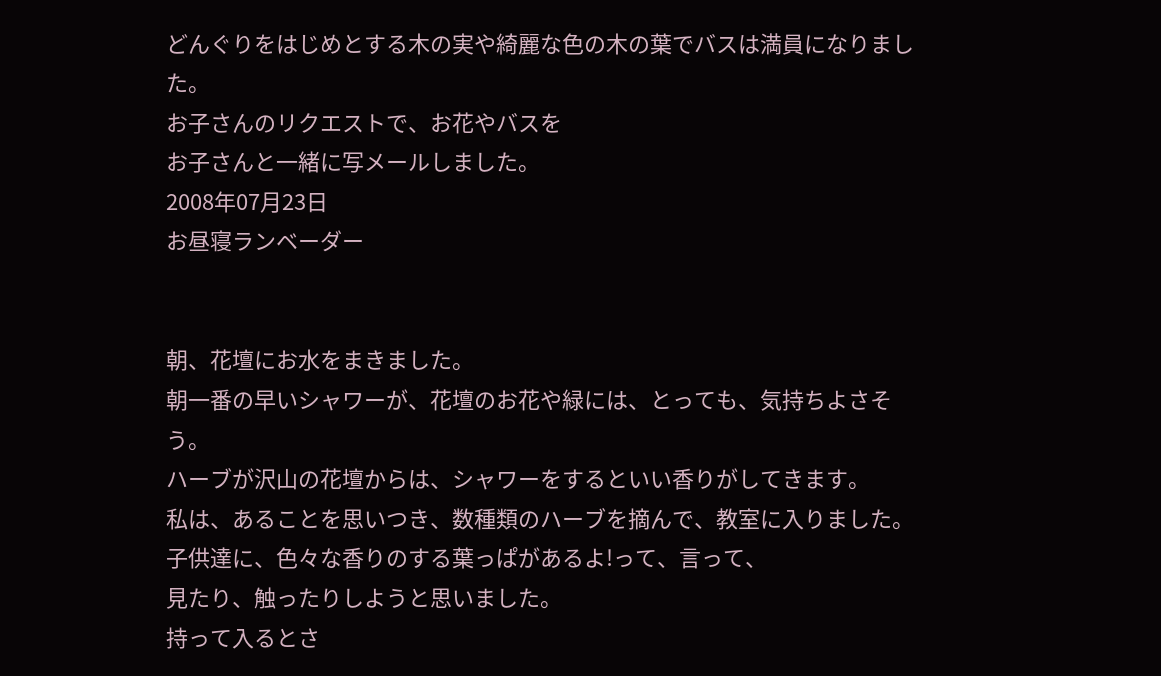どんぐりをはじめとする木の実や綺麗な色の木の葉でバスは満員になりました。
お子さんのリクエストで、お花やバスを
お子さんと一緒に写メールしました。
2008年07月23日
お昼寝ランベーダー


朝、花壇にお水をまきました。
朝一番の早いシャワーが、花壇のお花や緑には、とっても、気持ちよさそう。
ハーブが沢山の花壇からは、シャワーをするといい香りがしてきます。
私は、あることを思いつき、数種類のハーブを摘んで、教室に入りました。
子供達に、色々な香りのする葉っぱがあるよ!って、言って、
見たり、触ったりしようと思いました。
持って入るとさ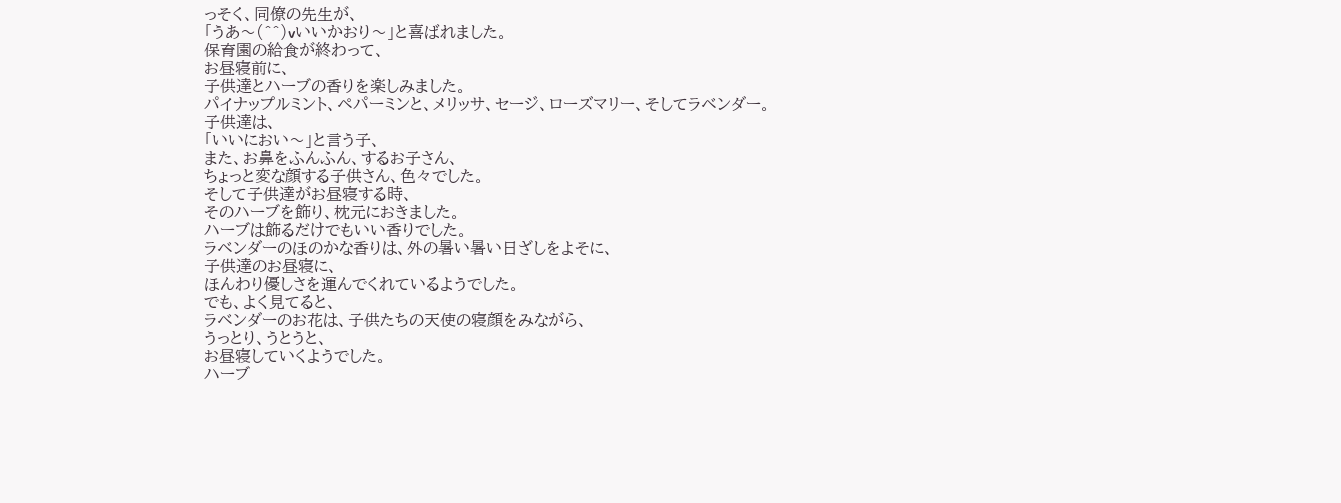っそく、同僚の先生が、
「うあ〜(^^)vいいかおり〜」と喜ばれました。
保育園の給食が終わって、
お昼寝前に、
子供達とハーブの香りを楽しみました。
パイナップルミント、ペパーミンと、メリッサ、セージ、ローズマリー、そしてラベンダー。
子供達は、
「いいにおい〜」と言う子、
また、お鼻をふんふん、するお子さん、
ちょっと変な顔する子供さん、色々でした。
そして子供達がお昼寝する時、
そのハーブを飾り、枕元におきました。
ハーブは飾るだけでもいい香りでした。
ラベンダーのほのかな香りは、外の暑い暑い日ざしをよそに、
子供達のお昼寝に、
ほんわり優しさを運んでくれているようでした。
でも、よく見てると、
ラベンダーのお花は、子供たちの天使の寝顔をみながら、
うっとり、うとうと、
お昼寝していくようでした。
ハーブ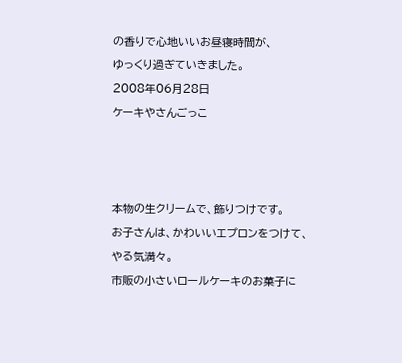の香りで心地いいお昼寝時間が、
ゆっくり過ぎていきました。
2008年06月28日
ケーキやさんごっこ



本物の生クリームで、飾りつけです。
お子さんは、かわいいエプロンをつけて、
やる気満々。
市販の小さいロールケーキのお菓子に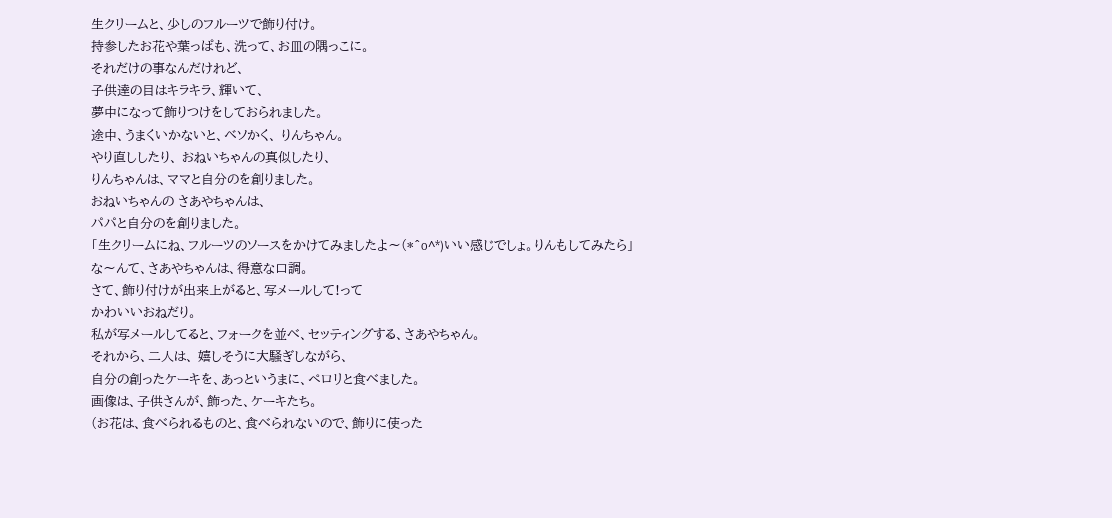生クリームと、少しのフルーツで飾り付け。
持参したお花や葉っぱも、洗って、お皿の隅っこに。
それだけの事なんだけれど、
子供達の目はキラキラ、輝いて、
夢中になって飾りつけをしておられました。
途中、うまくいかないと、ベソかく、 りんちゃん。
やり直ししたり、 おねいちゃんの真似したり、
りんちゃんは、ママと自分のを創りました。
おねいちゃんの さあやちゃんは、
パパと自分のを創りました。
「生クリームにね、フルーツのソースをかけてみましたよ〜(*^o^*)いい感じでしょ。りんもしてみたら」
な〜んて、さあやちゃんは、得意な口調。
さて、飾り付けが出来上がると、写メールして!って
かわいいおねだり。
私が写メールしてると、フォークを並べ、セッティングする、さあやちゃん。
それから、二人は、 嬉しそうに大騒ぎしながら、
自分の創ったケーキを、あっというまに、ペロリと食べました。
画像は、子供さんが、飾った、ケーキたち。
(お花は、食べられるものと、食べられないので、飾りに使った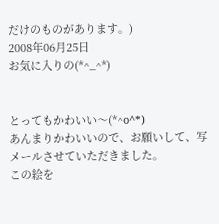だけのものがあります。)
2008年06月25日
お気に入りの(*^_^*)


とってもかわいい〜(*^o^*)
あんまりかわいいので、お願いして、写メールさせていただきました。
この絵を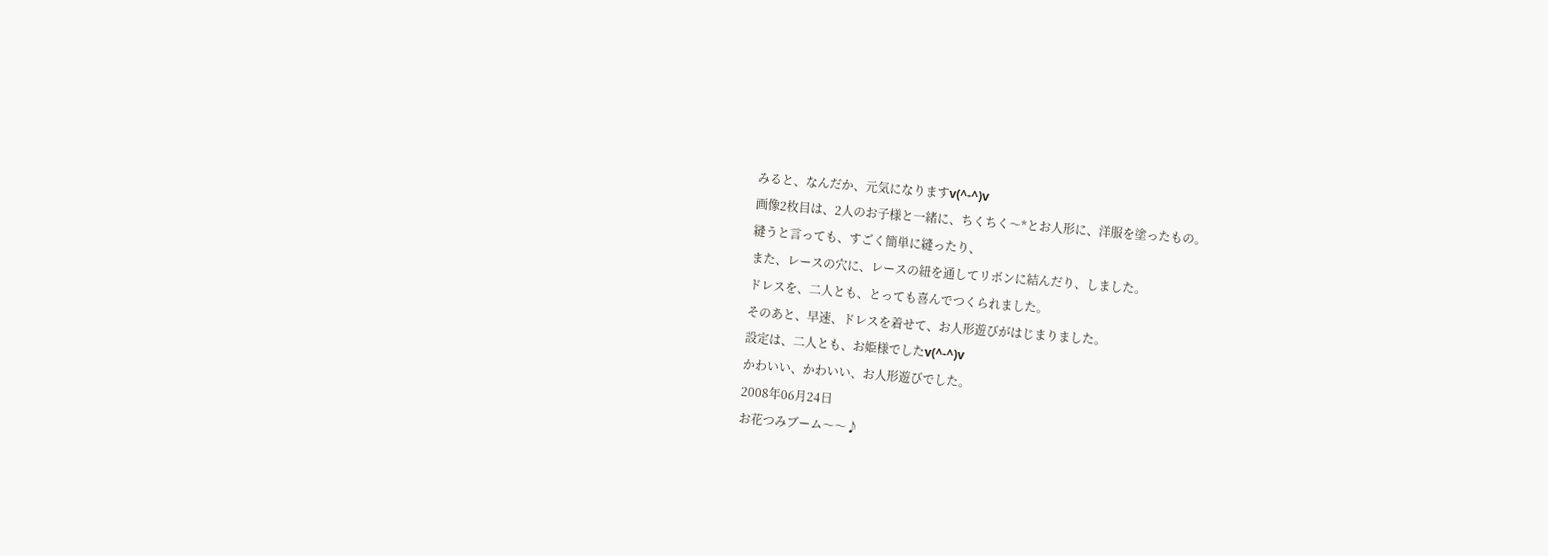みると、なんだか、元気になりますv(^-^)v
画像2枚目は、2人のお子様と一緒に、ちくちく〜*とお人形に、洋服を塗ったもの。
縫うと言っても、すごく簡単に縫ったり、
また、レースの穴に、レースの紐を通してリボンに結んだり、しました。
ドレスを、二人とも、とっても喜んでつくられました。
そのあと、早速、ドレスを着せて、お人形遊びがはじまりました。
設定は、二人とも、お姫様でしたv(^-^)v
かわいい、かわいい、お人形遊びでした。
2008年06月24日
お花つみブーム〜〜♪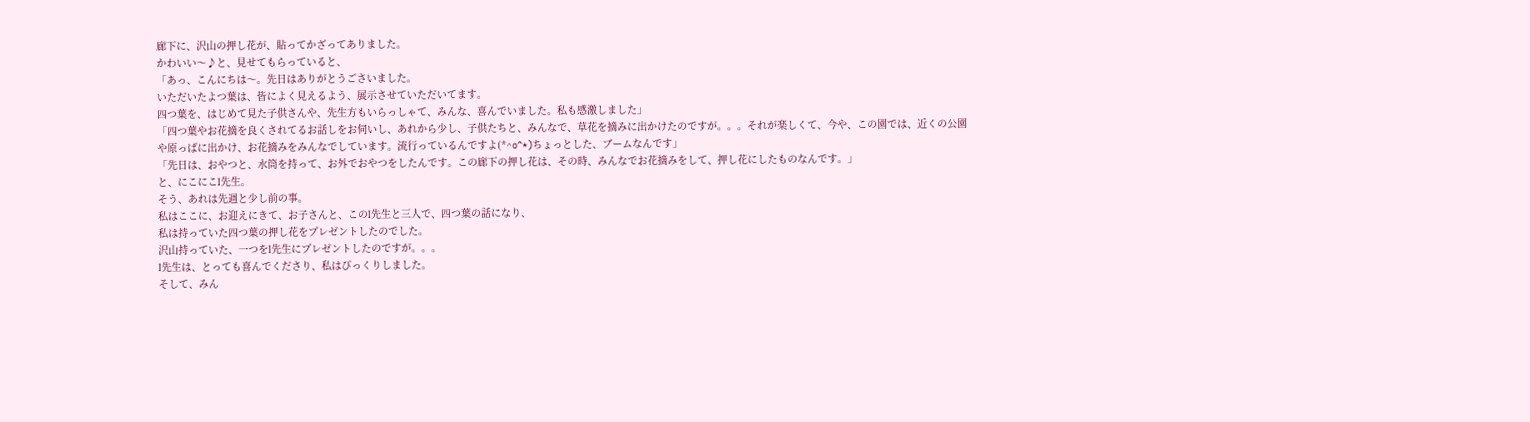廊下に、沢山の押し花が、貼ってかざってありました。
かわいい〜♪と、見せてもらっていると、
「あっ、こんにちは〜。先日はありがとうごさいました。
いただいたよつ葉は、皆によく見えるよう、展示させていただいてます。
四つ葉を、はじめて見た子供さんや、先生方もいらっしゃて、みんな、喜んでいました。私も感激しました」
「四つ葉やお花摘を良くされてるお話しをお伺いし、あれから少し、子供たちと、みんなで、草花を摘みに出かけたのですが。。。それが楽しくて、今や、この園では、近くの公園や原っぱに出かけ、お花摘みをみんなでしています。流行っているんですよ(*^o^*)ちょっとした、ブームなんです」
「先日は、おやつと、水筒を持って、お外でおやつをしたんです。この廊下の押し花は、その時、みんなでお花摘みをして、押し花にしたものなんです。」
と、にこにこI先生。
そう、あれは先週と少し前の事。
私はここに、お迎えにきて、お子さんと、このI先生と三人で、四つ葉の話になり、
私は持っていた四つ葉の押し花をプレゼントしたのでした。
沢山持っていた、一つをI先生にプレゼントしたのですが。。。
I先生は、とっても喜んでくださり、私はびっくりしました。
そして、みん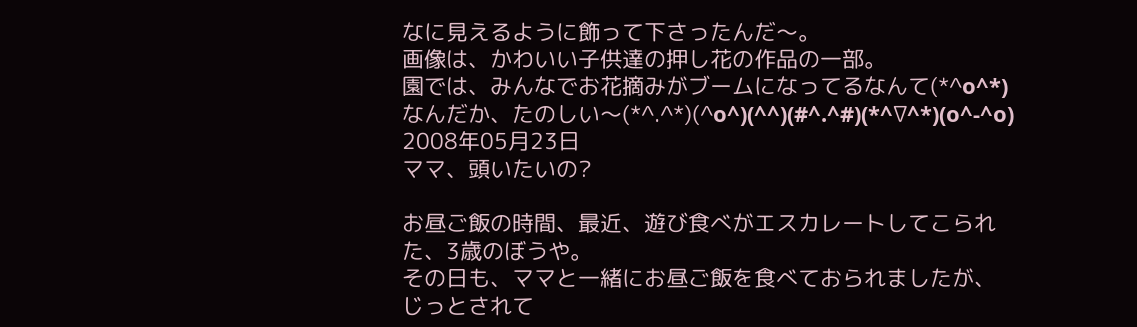なに見えるように飾って下さったんだ〜。
画像は、かわいい子供達の押し花の作品の一部。
園では、みんなでお花摘みがブームになってるなんて(*^o^*)
なんだか、たのしい〜(*^.^*)(^o^)(^^)(#^.^#)(*^∇^*)(o^-^o)
2008年05月23日
ママ、頭いたいの?

お昼ご飯の時間、最近、遊び食べがエスカレートしてこられた、3歳のぼうや。
その日も、ママと一緒にお昼ご飯を食べておられましたが、
じっとされて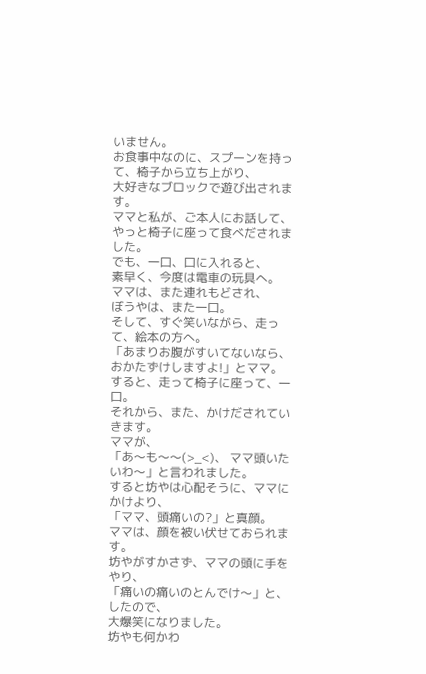いません。
お食事中なのに、スプーンを持って、椅子から立ち上がり、
大好きなブロックで遊び出されます。
ママと私が、ご本人にお話して、
やっと椅子に座って食べだされました。
でも、一口、口に入れると、
素早く、今度は電車の玩具へ。
ママは、また連れもどされ、
ぼうやは、また一口。
そして、すぐ笑いながら、走って、絵本の方へ。
「あまりお腹がすいてないなら、おかたずけしますよ!」とママ。
すると、走って椅子に座って、一口。
それから、また、かけだされていきます。
ママが、
「あ〜も〜〜(>_<)、 ママ頭いたいわ〜」と言われました。
すると坊やは心配そうに、ママにかけより、
「ママ、頭痛いの?」と真顔。
ママは、顔を被い伏せておられます。
坊やがすかさず、ママの頭に手をやり、
「痛いの痛いのとんでけ〜」と、したので、
大爆笑になりました。
坊やも何かわ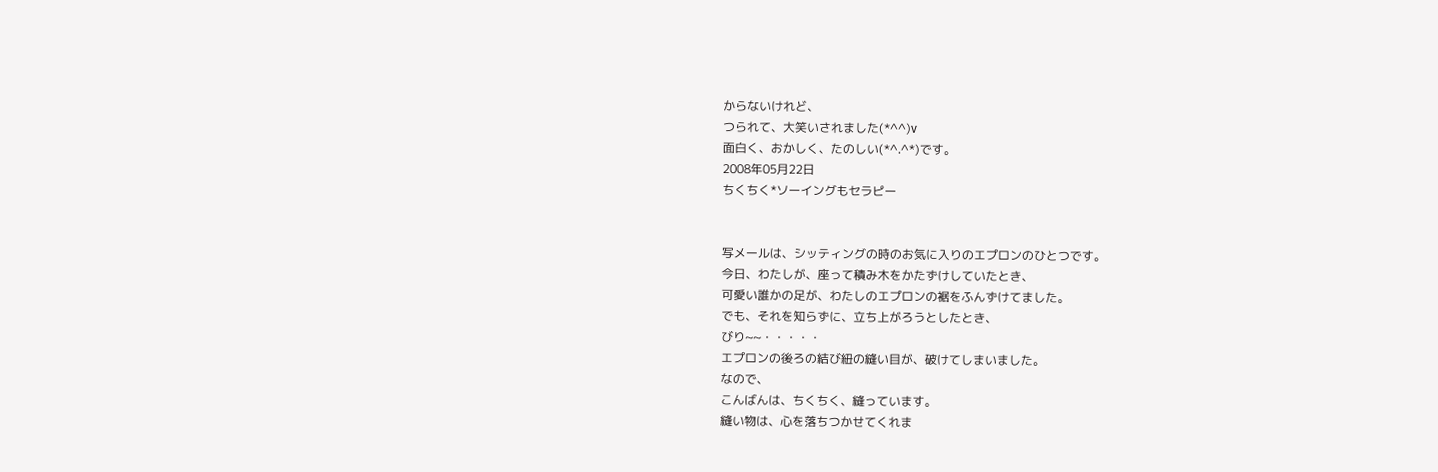からないけれど、
つられて、大笑いされました(*^^)v
面白く、おかしく、たのしい(*^.^*)です。
2008年05月22日
ちくちく*ソーイングもセラピー


写メールは、シッティングの時のお気に入りのエプロンのひとつです。
今日、わたしが、座って積み木をかたずけしていたとき、
可愛い誰かの足が、わたしのエプロンの裾をふんずけてました。
でも、それを知らずに、立ち上がろうとしたとき、
びり~~・・・・・
エプロンの後ろの結び紐の縫い目が、破けてしまいました。
なので、
こんばんは、ちくちく、縫っています。
縫い物は、心を落ちつかせてくれま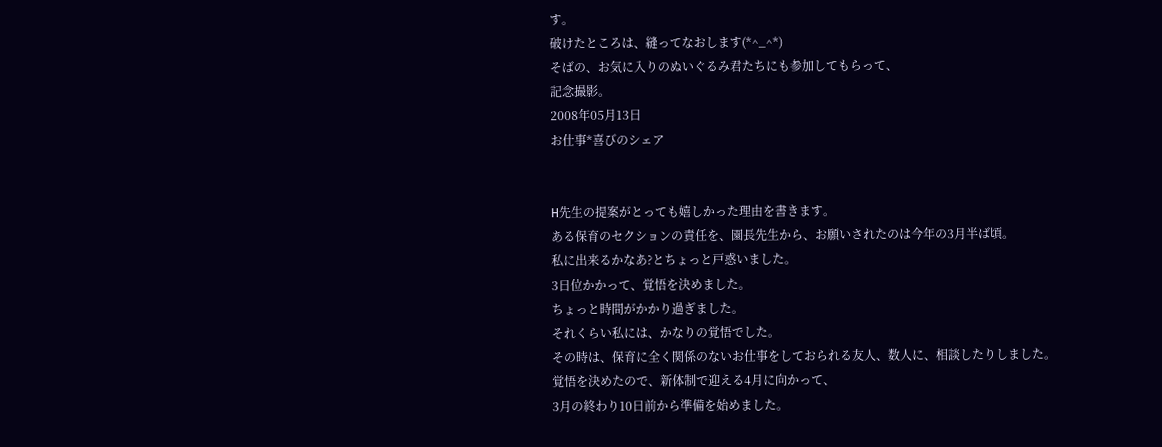す。
破けたところは、縫ってなおします(*^_^*)
そばの、お気に入りのぬいぐるみ君たちにも参加してもらって、
記念撮影。
2008年05月13日
お仕事*喜びのシェア


H先生の提案がとっても嬉しかった理由を書きます。
ある保育のセクションの責任を、園長先生から、お願いされたのは今年の3月半ば頃。
私に出来るかなあ?とちょっと戸惑いました。
3日位かかって、覚悟を決めました。
ちょっと時間がかかり過ぎました。
それくらい私には、かなりの覚悟でした。
その時は、保育に全く関係のないお仕事をしておられる友人、数人に、相談したりしました。
覚悟を決めたので、新体制で迎える4月に向かって、
3月の終わり10日前から準備を始めました。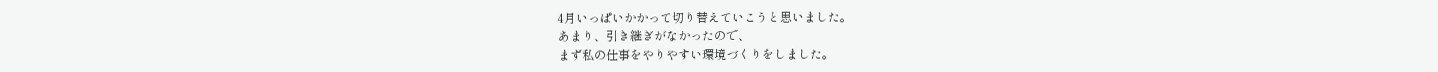4月いっぱいかかって切り替えていこうと思いました。
あまり、引き継ぎがなかったので、
まず私の仕事をやりやすい環境づくりをしました。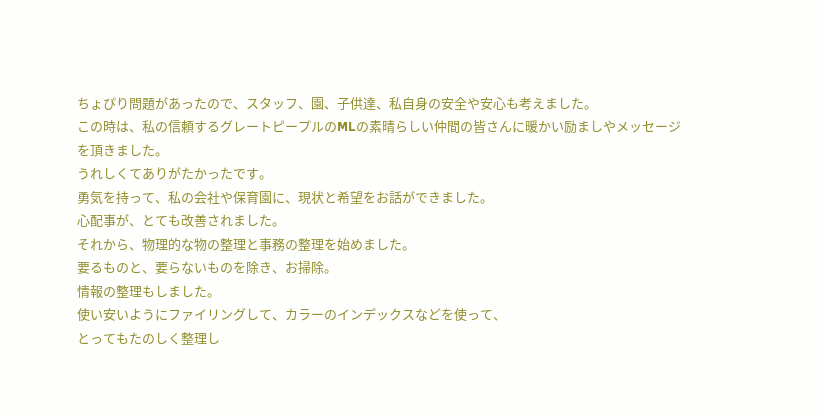ちょぴり問題があったので、スタッフ、園、子供達、私自身の安全や安心も考えました。
この時は、私の信頼するグレートピープルのMLの素晴らしい仲間の皆さんに暖かい励ましやメッセージを頂きました。
うれしくてありがたかったです。
勇気を持って、私の会社や保育園に、現状と希望をお話ができました。
心配事が、とても改善されました。
それから、物理的な物の整理と事務の整理を始めました。
要るものと、要らないものを除き、お掃除。
情報の整理もしました。
使い安いようにファイリングして、カラーのインデックスなどを使って、
とってもたのしく整理し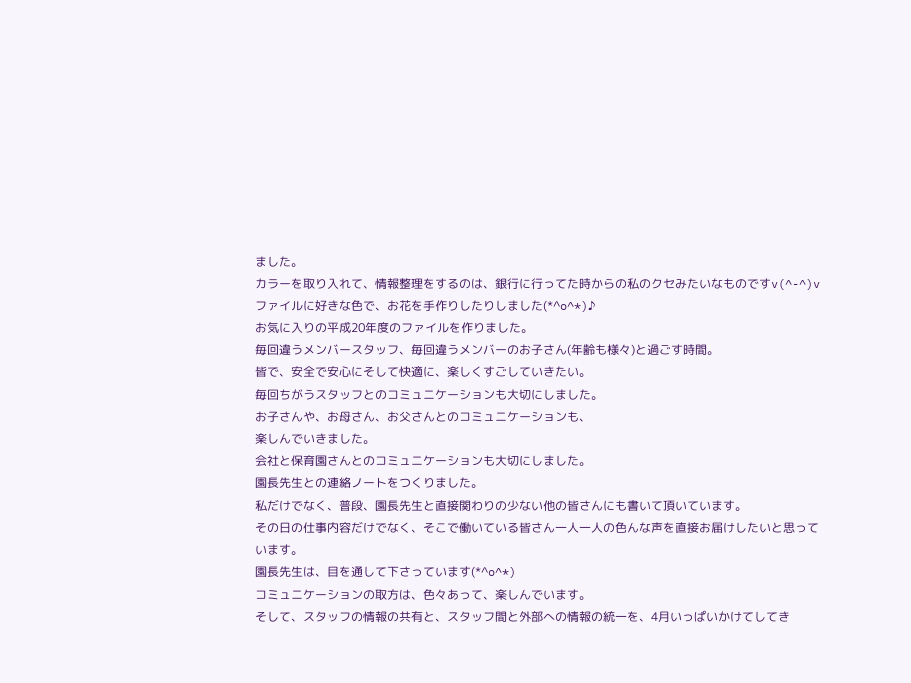ました。
カラーを取り入れて、情報整理をするのは、銀行に行ってた時からの私のクセみたいなものですv(^-^)v
ファイルに好きな色で、お花を手作りしたりしました(*^o^*)♪
お気に入りの平成20年度のファイルを作りました。
毎回違うメンバースタッフ、毎回違うメンバーのお子さん(年齢も様々)と過ごす時間。
皆で、安全で安心にそして快適に、楽しくすごしていきたい。
毎回ちがうスタッフとのコミュニケーションも大切にしました。
お子さんや、お母さん、お父さんとのコミュニケーションも、
楽しんでいきました。
会社と保育園さんとのコミュニケーションも大切にしました。
園長先生との連絡ノートをつくりました。
私だけでなく、普段、園長先生と直接関わりの少ない他の皆さんにも書いて頂いています。
その日の仕事内容だけでなく、そこで働いている皆さん一人一人の色んな声を直接お届けしたいと思っています。
園長先生は、目を通して下さっています(*^o^*)
コミュニケーションの取方は、色々あって、楽しんでいます。
そして、スタッフの情報の共有と、スタッフ間と外部への情報の統一を、4月いっぱいかけてしてき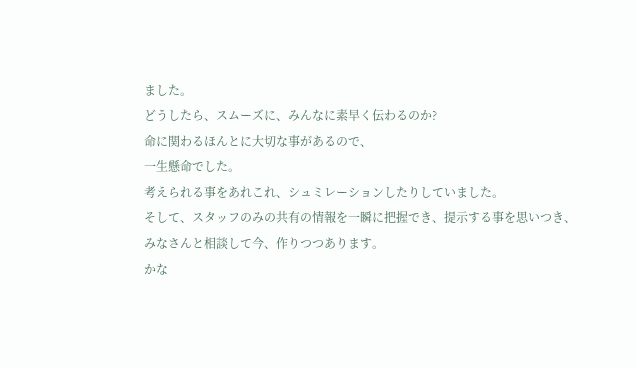ました。
どうしたら、スムーズに、みんなに素早く伝わるのか?
命に関わるほんとに大切な事があるので、
一生懸命でした。
考えられる事をあれこれ、シュミレーションしたりしていました。
そして、スタッフのみの共有の情報を一瞬に把握でき、提示する事を思いつき、
みなさんと相談して今、作りつつあります。
かな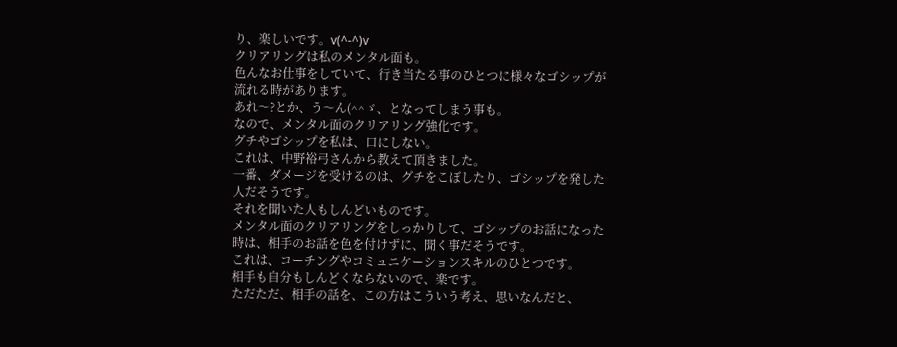り、楽しいです。v(^-^)v
クリアリングは私のメンタル面も。
色んなお仕事をしていて、行き当たる事のひとつに様々なゴシップが流れる時があります。
あれ〜?とか、う〜ん(^^ゞ、となってしまう事も。
なので、メンタル面のクリアリング強化です。
グチやゴシップを私は、口にしない。
これは、中野裕弓さんから教えて頂きました。
一番、ダメージを受けるのは、グチをこぼしたり、ゴシップを発した人だそうです。
それを聞いた人もしんどいものです。
メンタル面のクリアリングをしっかりして、ゴシップのお話になった時は、相手のお話を色を付けずに、聞く事だそうです。
これは、コーチングやコミュニケーションスキルのひとつです。
相手も自分もしんどくならないので、楽です。
ただただ、相手の話を、この方はこういう考え、思いなんだと、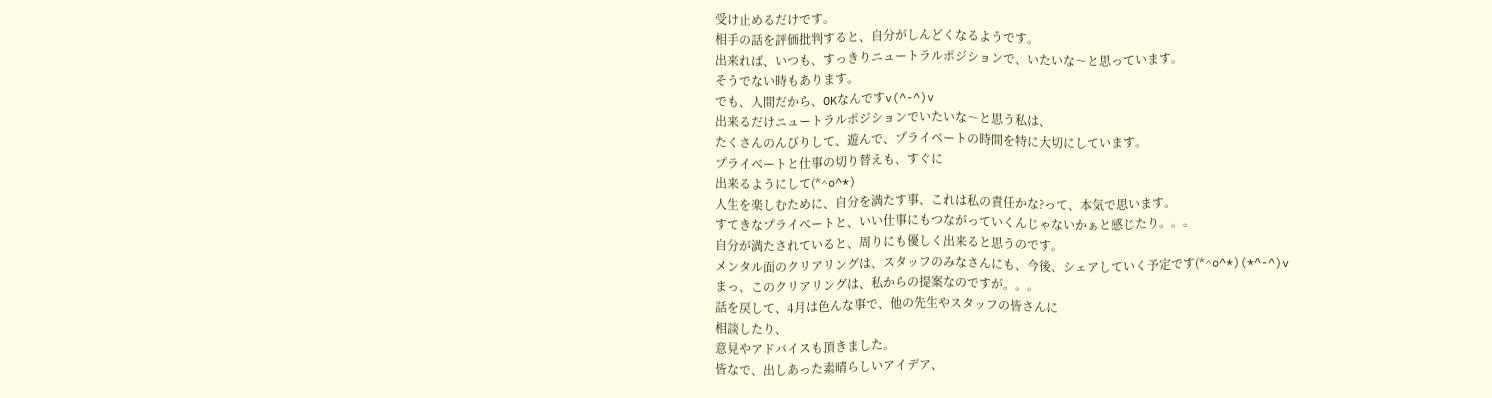受け止めるだけです。
相手の話を評価批判すると、自分がしんどくなるようです。
出来れば、いつも、すっきりニュートラルポジションで、いたいな〜と思っています。
そうでない時もあります。
でも、人間だから、OKなんですv(^-^)v
出来るだけニュートラルポジションでいたいな〜と思う私は、
たくさんのんびりして、遊んで、プライベートの時間を特に大切にしています。
プライベートと仕事の切り替えも、すぐに
出来るようにして(*^o^*)
人生を楽しむために、自分を満たす事、これは私の責任かな?って、本気で思います。
すてきなプライベートと、いい仕事にもつながっていくんじゃないかぁと感じたり。。。
自分が満たされていると、周りにも優しく出来ると思うのです。
メンタル面のクリアリングは、スタッフのみなさんにも、今後、シェアしていく予定です(*^o^*)(*^-^)v
まっ、このクリアリングは、私からの提案なのですが。。。
話を戻して、4月は色んな事で、他の先生やスタッフの皆さんに
相談したり、
意見やアドバイスも頂きました。
皆なで、出しあった素晴らしいアイデア、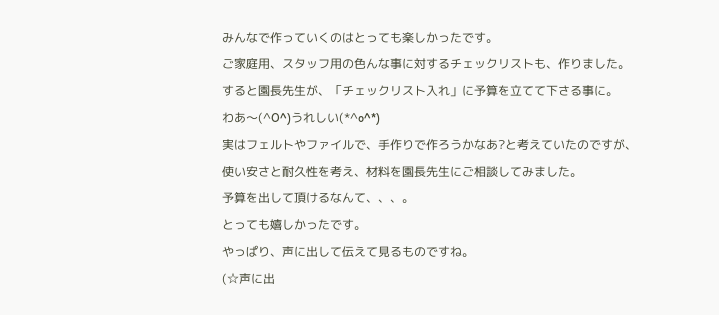みんなで作っていくのはとっても楽しかったです。
ご家庭用、スタッフ用の色んな事に対するチェックリストも、作りました。
すると園長先生が、「チェックリスト入れ」に予算を立てて下さる事に。
わあ〜(^O^)うれしい(*^o^*)
実はフェルトやファイルで、手作りで作ろうかなあ?と考えていたのですが、
使い安さと耐久性を考え、材料を園長先生にご相談してみました。
予算を出して頂けるなんて、、、。
とっても嬉しかったです。
やっぱり、声に出して伝えて見るものですね。
(☆声に出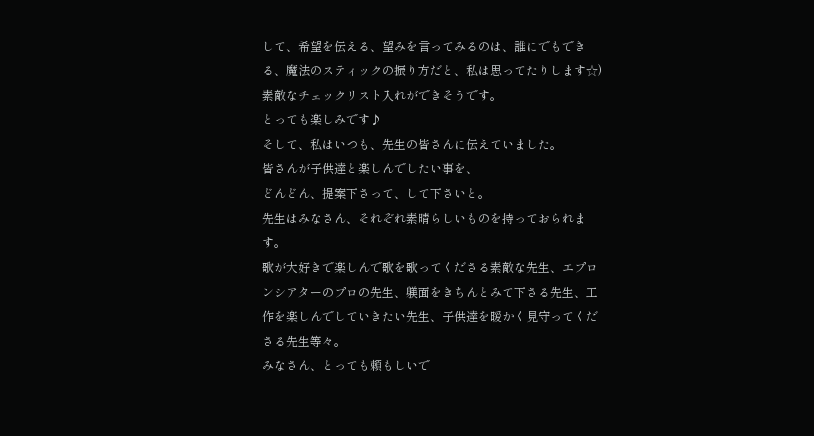して、希望を伝える、望みを言ってみるのは、誰にでもできる、魔法のスティックの振り方だと、私は思ってたりします☆)
素敵なチェックリスト入れができそうです。
とっても楽しみです♪
そして、私はいつも、先生の皆さんに伝えていました。
皆さんが子供達と楽しんでしたい事を、
どんどん、提案下さって、して下さいと。
先生はみなさん、それぞれ素晴らしいものを持っておられます。
歌が大好きで楽しんで歌を歌ってくださる素敵な先生、エプロンシアターのプロの先生、躾面をきちんとみて下さる先生、工作を楽しんでしていきたい先生、子供達を暖かく見守ってくださる先生等々。
みなさん、とっても頼もしいで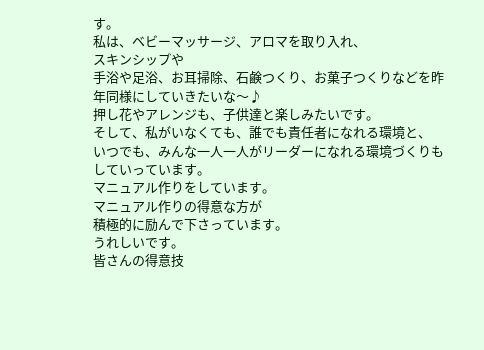す。
私は、ベビーマッサージ、アロマを取り入れ、
スキンシップや
手浴や足浴、お耳掃除、石鹸つくり、お菓子つくりなどを昨年同様にしていきたいな〜♪
押し花やアレンジも、子供達と楽しみたいです。
そして、私がいなくても、誰でも責任者になれる環境と、
いつでも、みんな一人一人がリーダーになれる環境づくりもしていっています。
マニュアル作りをしています。
マニュアル作りの得意な方が
積極的に励んで下さっています。
うれしいです。
皆さんの得意技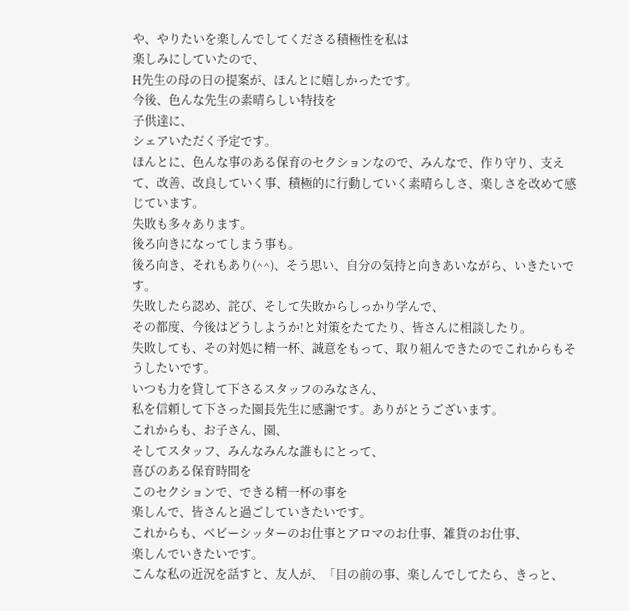や、やりたいを楽しんでしてくださる積極性を私は
楽しみにしていたので、
H先生の母の日の提案が、ほんとに嬉しかったです。
今後、色んな先生の素晴らしい特技を
子供達に、
シェアいただく予定です。
ほんとに、色んな事のある保育のセクションなので、みんなで、作り守り、支えて、改善、改良していく事、積極的に行動していく素晴らしさ、楽しさを改めて感じています。
失敗も多々あります。
後ろ向きになってしまう事も。
後ろ向き、それもあり(^^)、そう思い、自分の気持と向きあいながら、いきたいです。
失敗したら認め、詫び、そして失敗からしっかり学んで、
その都度、今後はどうしようか!と対策をたてたり、皆さんに相談したり。
失敗しても、その対処に精一杯、誠意をもって、取り組んできたのでこれからもそうしたいです。
いつも力を貸して下さるスタッフのみなさん、
私を信頼して下さった園長先生に感謝です。ありがとうございます。
これからも、お子さん、園、
そしてスタッフ、みんなみんな誰もにとって、
喜びのある保育時間を
このセクションで、できる精一杯の事を
楽しんで、皆さんと過ごしていきたいです。
これからも、ベビーシッターのお仕事とアロマのお仕事、雑貨のお仕事、
楽しんでいきたいです。
こんな私の近況を話すと、友人が、「目の前の事、楽しんでしてたら、きっと、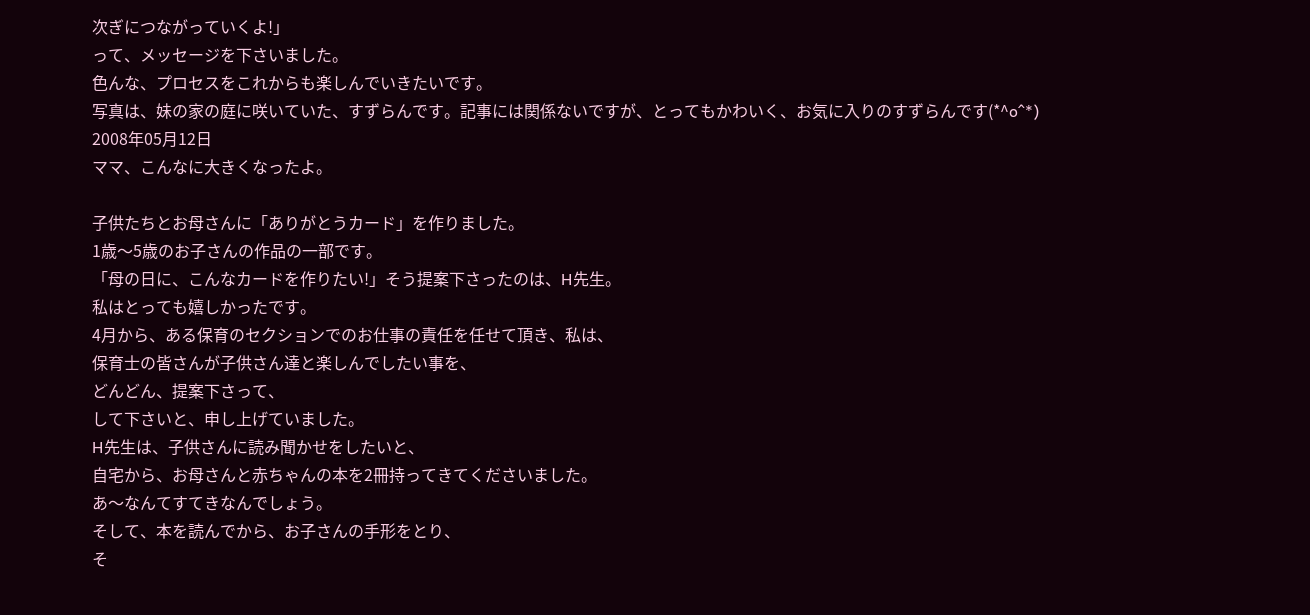次ぎにつながっていくよ!」
って、メッセージを下さいました。
色んな、プロセスをこれからも楽しんでいきたいです。
写真は、妹の家の庭に咲いていた、すずらんです。記事には関係ないですが、とってもかわいく、お気に入りのすずらんです(*^o^*)
2008年05月12日
ママ、こんなに大きくなったよ。

子供たちとお母さんに「ありがとうカード」を作りました。
1歳〜5歳のお子さんの作品の一部です。
「母の日に、こんなカードを作りたい!」そう提案下さったのは、H先生。
私はとっても嬉しかったです。
4月から、ある保育のセクションでのお仕事の責任を任せて頂き、私は、
保育士の皆さんが子供さん達と楽しんでしたい事を、
どんどん、提案下さって、
して下さいと、申し上げていました。
H先生は、子供さんに読み聞かせをしたいと、
自宅から、お母さんと赤ちゃんの本を2冊持ってきてくださいました。
あ〜なんてすてきなんでしょう。
そして、本を読んでから、お子さんの手形をとり、
そ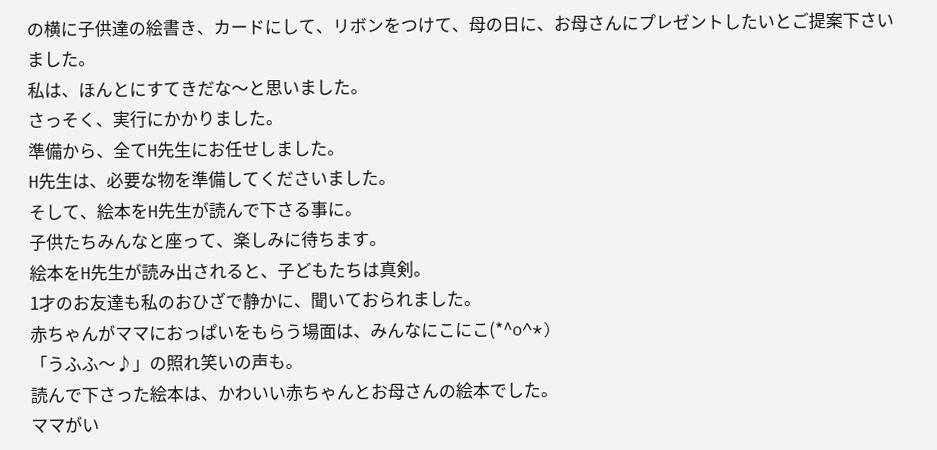の横に子供達の絵書き、カードにして、リボンをつけて、母の日に、お母さんにプレゼントしたいとご提案下さいました。
私は、ほんとにすてきだな〜と思いました。
さっそく、実行にかかりました。
準備から、全てH先生にお任せしました。
H先生は、必要な物を準備してくださいました。
そして、絵本をH先生が読んで下さる事に。
子供たちみんなと座って、楽しみに待ちます。
絵本をH先生が読み出されると、子どもたちは真剣。
1才のお友達も私のおひざで静かに、聞いておられました。
赤ちゃんがママにおっぱいをもらう場面は、みんなにこにこ(*^o^*)
「うふふ〜♪」の照れ笑いの声も。
読んで下さった絵本は、かわいい赤ちゃんとお母さんの絵本でした。
ママがい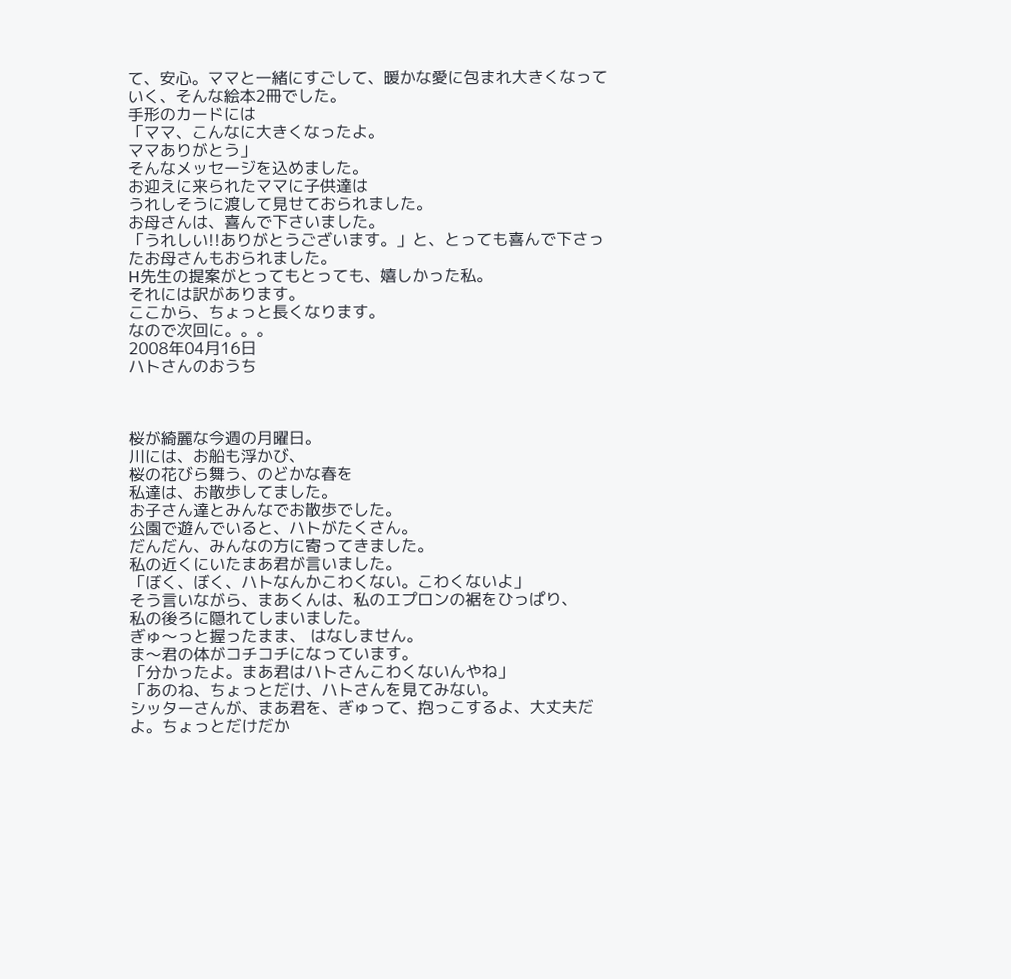て、安心。ママと一緒にすごして、暖かな愛に包まれ大きくなっていく、そんな絵本2冊でした。
手形のカードには
「ママ、こんなに大きくなったよ。
ママありがとう」
そんなメッセージを込めました。
お迎えに来られたママに子供達は
うれしそうに渡して見せておられました。
お母さんは、喜んで下さいました。
「うれしい!!ありがとうございます。」と、とっても喜んで下さったお母さんもおられました。
H先生の提案がとってもとっても、嬉しかった私。
それには訳があります。
ここから、ちょっと長くなります。
なので次回に。。。
2008年04月16日
ハトさんのおうち



桜が綺麗な今週の月曜日。
川には、お船も浮かび、
桜の花びら舞う、のどかな春を
私達は、お散歩してました。
お子さん達とみんなでお散歩でした。
公園で遊んでいると、ハトがたくさん。
だんだん、みんなの方に寄ってきました。
私の近くにいたまあ君が言いました。
「ぼく、ぼく、ハトなんかこわくない。こわくないよ」
そう言いながら、まあくんは、私のエプロンの裾をひっぱり、
私の後ろに隠れてしまいました。
ぎゅ〜っと握ったまま、 はなしません。
ま〜君の体がコチコチになっています。
「分かったよ。まあ君はハトさんこわくないんやね」
「あのね、ちょっとだけ、ハトさんを見てみない。
シッターさんが、まあ君を、ぎゅって、抱っこするよ、大丈夫だよ。ちょっとだけだか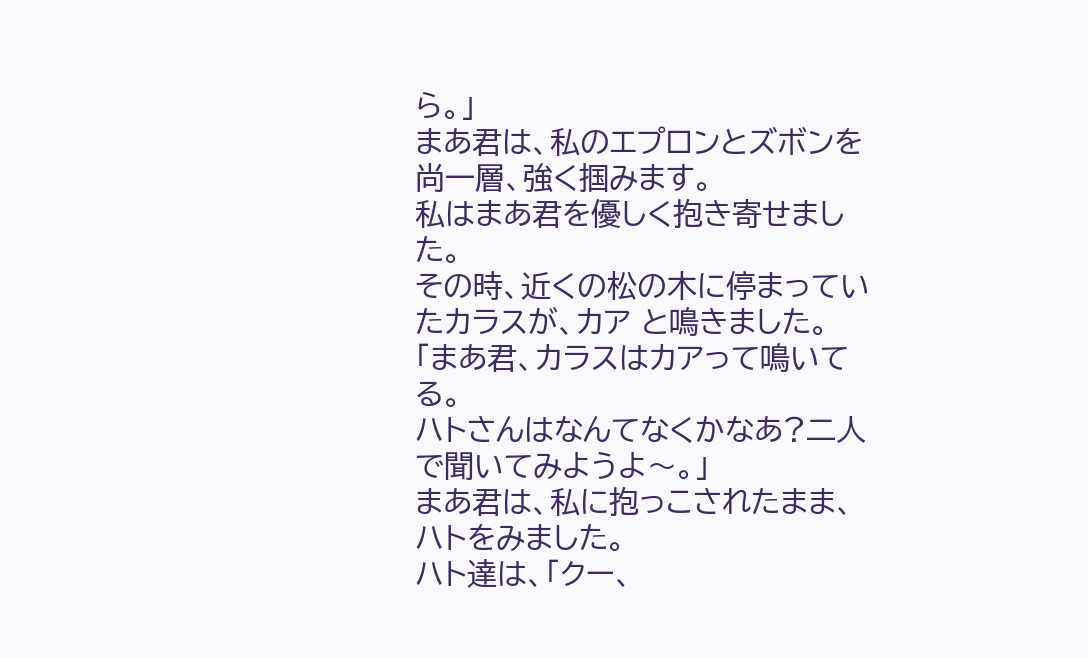ら。」
まあ君は、私のエプロンとズボンを尚一層、強く掴みます。
私はまあ君を優しく抱き寄せました。
その時、近くの松の木に停まっていたカラスが、カア と鳴きました。
「まあ君、カラスはカアって鳴いてる。
ハトさんはなんてなくかなあ?二人で聞いてみようよ〜。」
まあ君は、私に抱っこされたまま、
ハトをみました。
ハト達は、「クー、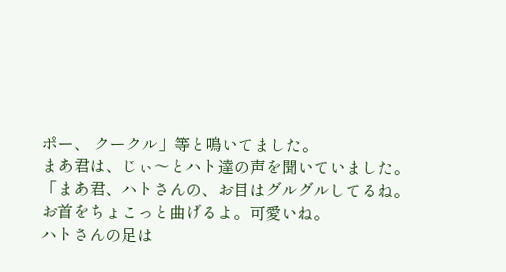ポー、 クークル」等と鳴いてました。
まあ君は、じぃ〜とハト達の声を聞いていました。
「まあ君、ハトさんの、お目はグルグルしてるね。
お首をちょこっと曲げるよ。可愛いね。
ハトさんの足は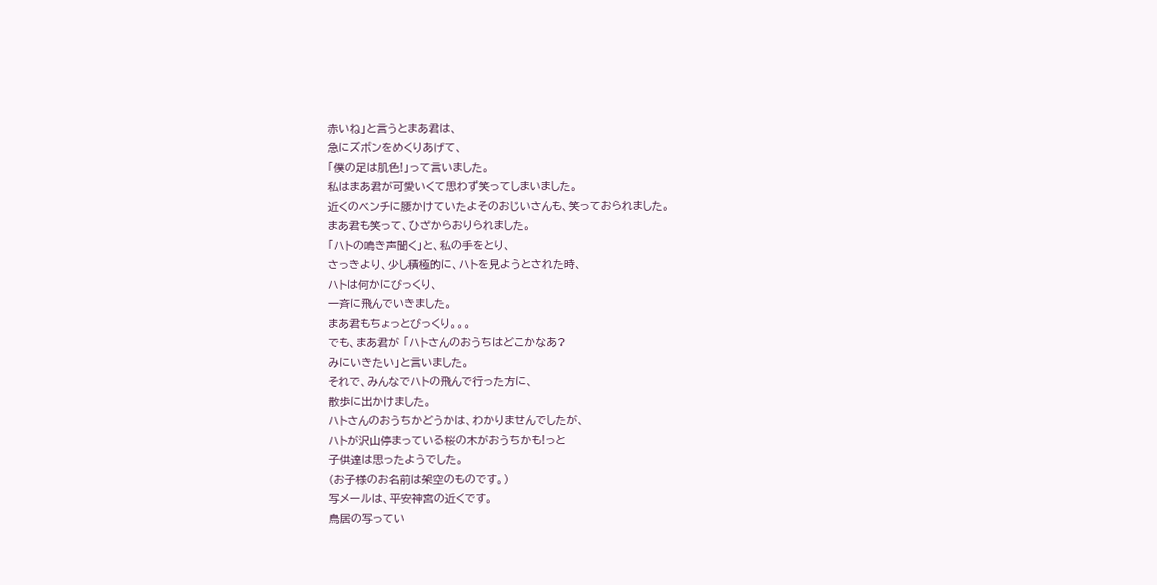赤いね」と言うとまあ君は、
急にズボンをめくりあげて、
「僕の足は肌色!」って言いました。
私はまあ君が可愛いくて思わず笑ってしまいました。
近くのベンチに腰かけていたよそのおじいさんも、笑っておられました。
まあ君も笑って、ひざからおりられました。
「ハトの鳴き声聞く」と、私の手をとり、
さっきより、少し積極的に、ハトを見ようとされた時、
ハトは何かにびっくり、
一斉に飛んでいきました。
まあ君もちょっとびっくり。。。
でも、まあ君が 「ハトさんのおうちはどこかなあ?
みにいきたい」と言いました。
それで、みんなでハトの飛んで行った方に、
散歩に出かけました。
ハトさんのおうちかどうかは、わかりませんでしたが、
ハトが沢山停まっている桜の木がおうちかも!っと
子供達は思ったようでした。
(お子様のお名前は架空のものです。)
写メールは、平安神宮の近くです。
鳥居の写ってい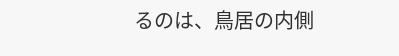るのは、鳥居の内側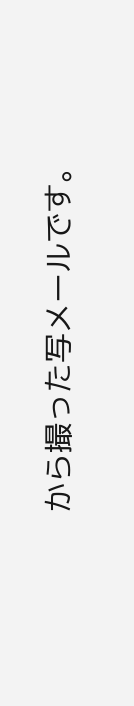から撮った写メールです。